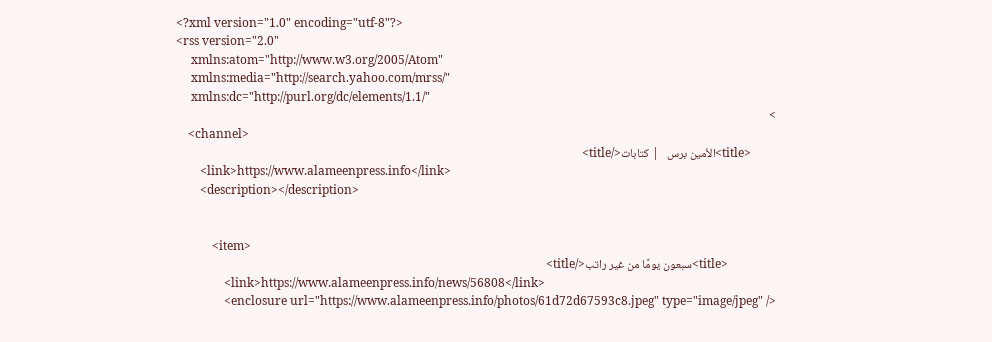<?xml version="1.0" encoding="utf-8"?>
<rss version="2.0"
     xmlns:atom="http://www.w3.org/2005/Atom"
     xmlns:media="http://search.yahoo.com/mrss/"
     xmlns:dc="http://purl.org/dc/elements/1.1/"
>
    <channel>
        <title>الأمين برس   | كتابات</title>
        <link>https://www.alameenpress.info</link>
        <description></description>


            <item>
                <title>سبعون يومًا من غير راتب</title>
                <link>https://www.alameenpress.info/news/56808</link>
                <enclosure url="https://www.alameenpress.info/photos/61d72d67593c8.jpeg" type="image/jpeg" />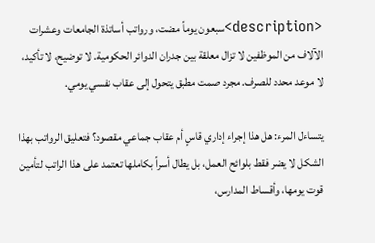<description>سبعون يوماً مضت، ورواتب أساتذة الجامعات وعشرات الآلاف من الموظفين لا تزال معلقة بين جدران الدوائر الحكومية. لا توضيح، لا تأكيد، لا موعد محدد للصرف. مجرد صمت مطبق يتحول إلى عقاب نفسي يومي.

يتساءل المرء: هل هذا إجراء إداري قاسٍ أم عقاب جماعي مقصود؟ فتعليق الرواتب بهذا الشكل لا يضر فقط بلوائح العمل، بل يطال أسراً بكاملها تعتمد على هذا الراتب لتأمين قوت يومها، وأقساط المدارس،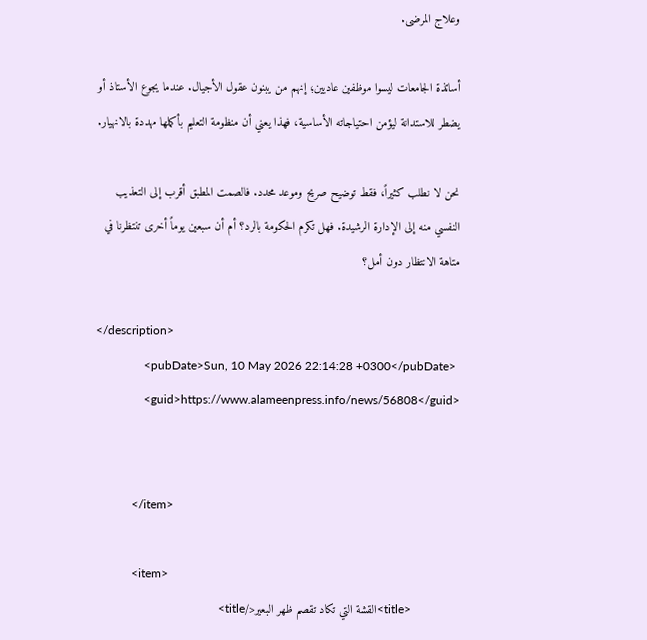وعلاج المرضى.

أساتذة الجامعات ليسوا موظفين عاديين؛ إنهم من يبنون عقول الأجيال. عندما يجوع الأستاذ أو يضطر للاستدانة ليؤمن احتياجاته الأساسية، فهذا يعني أن منظومة التعليم بأكملها مهددة بالانهيار.

نحن لا نطلب كثيراً، فقط توضيح صريح وموعد محدد. فالصمت المطبق أقرب إلى التعذيب النفسي منه إلى الإدارة الرشيدة. فهل تكرم الحكومة بالرد؟ أم أن سبعين يوماً أخرى تنتظرنا في متاهة الانتظار دون أمل؟

</description>
                <pubDate>Sun, 10 May 2026 22:14:28 +0300</pubDate>
                <guid>https://www.alameenpress.info/news/56808</guid>


            </item>

            <item>
                <title>القشة التي تكاد تقصم ظهر البعير</title>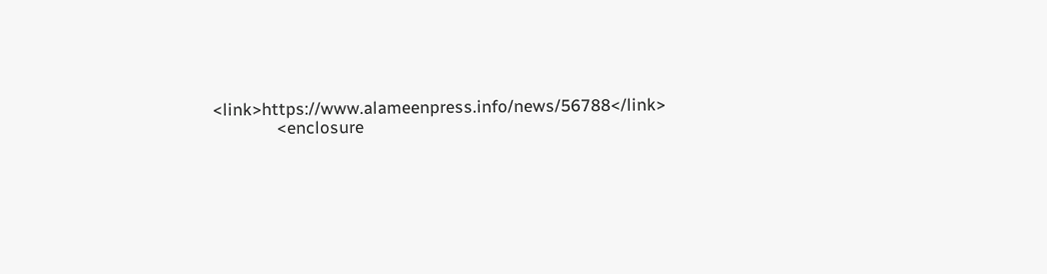<link>https://www.alameenpress.info/news/56788</link>
                <enclosure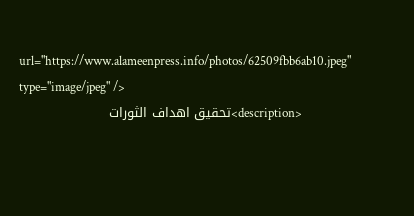url="https://www.alameenpress.info/photos/62509fbb6ab10.jpeg" type="image/jpeg" />
                <description>تحقيق اهداف الثورات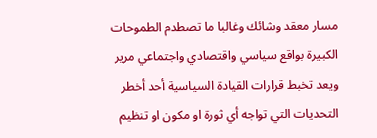مسار معقد وشائك وغالبا ما تصطدم الطموحات الكبيرة بواقع سياسي واقتصادي واجتماعي مرير ويعد تخبط قرارات القيادة السياسية أحد أخطر التحديات التي تواجه أي ثورة او مكون او تنظيم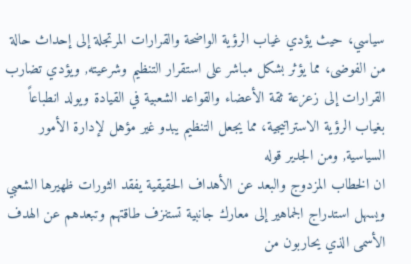سياسي، حيث يؤدي غياب الرؤية الواضحة والقرارات المرتجلة إلى إحداث حالة من الفوضى، مما يؤثر بشكل مباشر على استقرار التنظيم وشرعيته, ويؤدي تضارب القرارات إلى زعزعة ثقة الأعضاء والقواعد الشعبية في القيادة ويولد انطباعاً بغياب الرؤية الاستراتيجية، مما يجعل التنظيم يبدو غير مؤهل لإدارة الأمور السياسية, ومن الجدير قوله
ان الخطاب المزدوج والبعد عن الأهداف الحقيقية يفقد الثورات ظهيرها الشعبي ويسهل استدراج الجماهير إلى معارك جانبية تستنزف طاقتهم وتبعدهم عن الهدف الأسمى الذي يحاربون من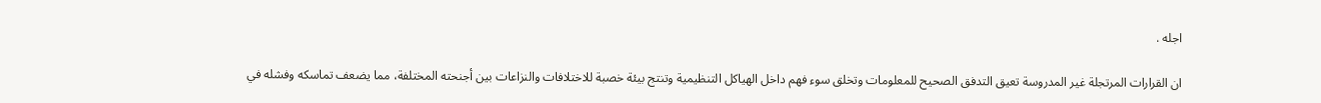اجله .

ان القرارات المرتجلة غير المدروسة تعيق التدفق الصحيح للمعلومات وتخلق سوء فهم داخل الهياكل التنظيمية وتنتج بيئة خصبة للاختلافات والنزاعات بين أجنحته المختلفة، مما يضعف تماسكه وفشله في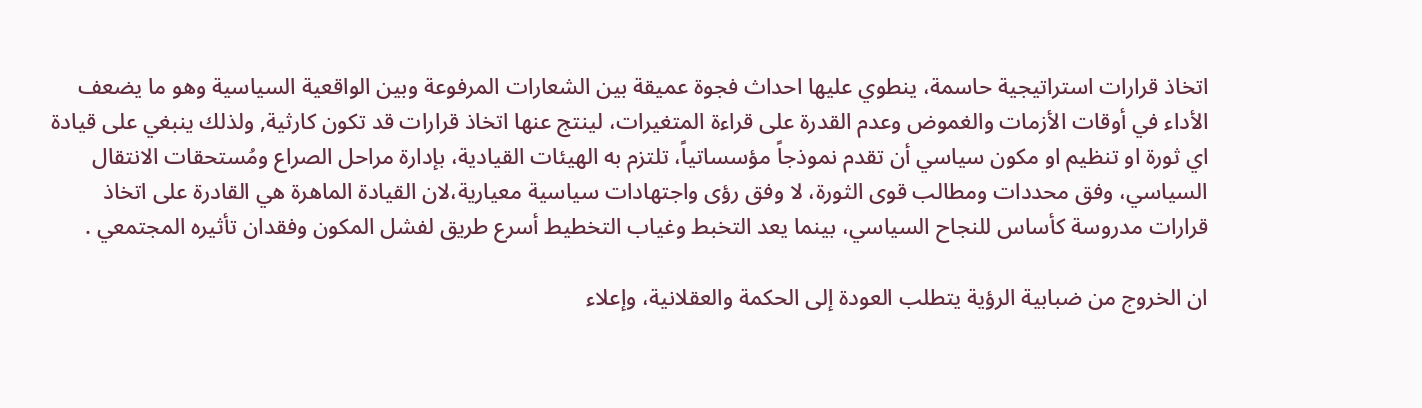اتخاذ قرارات استراتيجية حاسمة، ينطوي عليها احداث فجوة عميقة بين الشعارات المرفوعة وبين الواقعية السياسية وهو ما يضعف الأداء في أوقات الأزمات والغموض وعدم القدرة على قراءة المتغيرات، لينتج عنها اتخاذ قرارات قد تكون كارثية, ولذلك ينبغي على قيادة اي ثورة او تنظيم او مكون سياسي أن تقدم نموذجاً مؤسساتياً، تلتزم به الهيئات القيادية، بإدارة مراحل الصراع ومُستحقات الانتقال السياسي، وفق محددات ومطالب قوى الثورة، لا وفق رؤى واجتهادات سياسية معيارية،لان القيادة الماهرة هي القادرة على اتخاذ قرارات مدروسة كأساس للنجاح السياسي، بينما يعد التخبط وغياب التخطيط أسرع طريق لفشل المكون وفقدان تأثيره المجتمعي .

ان الخروج من ضبابية الرؤية يتطلب العودة إلى الحكمة والعقلانية، وإعلاء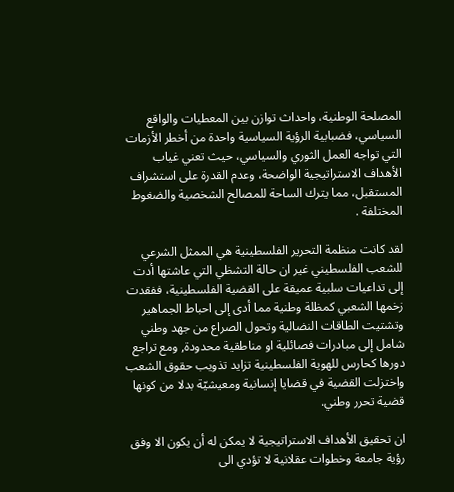المصلحة الوطنية، واحداث توازن بين المعطيات والواقع السياسي، فضبابية الرؤية السياسية واحدة من أخطر الأزمات التي تواجه العمل الثوري والسياسي، حيث تعني غياب الأهداف الاستراتيجية الواضحة، وعدم القدرة على استشراف المستقبل، مما يترك الساحة للمصالح الشخصية والضغوط المختلفة .

لقد كانت منظمة التحرير الفلسطينية هي الممثل الشرعي للشعب الفلسطيني غير ان حالة التشظي التي عاشتها أدت إلى تداعيات سلبية عميقة على القضية الفلسطينية، ففقدت زخمها الشعبي كمظلة وطنية مما أدى إلى احباط الجماهير وتشتيت الطاقات النضالية وتحول الصراع من جهد وطني شامل إلى مبادرات فصائلية او مناطقية محدودة, ومع تراجع دورها كحارس للهوية الفلسطينية تزايد تذويب حقوق الشعب واختزلت القضية في قضايا إنسانية ومعيشيّة بدلا من كونها قضية تحرر وطني.

ان تحقيق الأهداف الاستراتيجية لا يمكن له أن يكون الا وفق رؤية جامعة وخطوات عقلانية لا تؤدي الى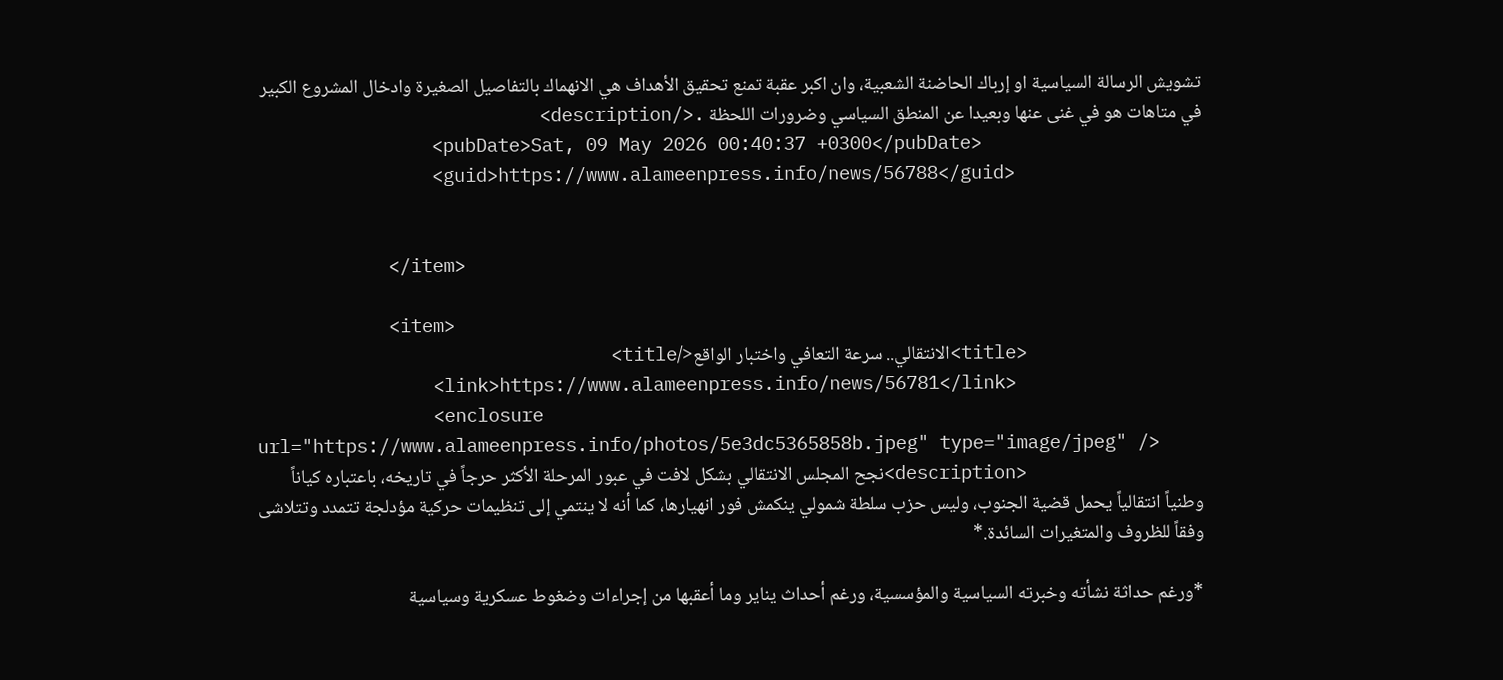تشويش الرسالة السياسية او إرباك الحاضنة الشعبية، وان اكبر عقبة تمنع تحقيق الأهداف هي الانهماك بالتفاصيل الصغيرة وادخال المشروع الكبير في متاهات هو في غنى عنها وبعيدا عن المنطق السياسي وضرورات اللحظة .</description>
                <pubDate>Sat, 09 May 2026 00:40:37 +0300</pubDate>
                <guid>https://www.alameenpress.info/news/56788</guid>


            </item>

            <item>
                <title>الانتقالي.. سرعة التعافي واختبار الواقع</title>
                <link>https://www.alameenpress.info/news/56781</link>
                <enclosure url="https://www.alameenpress.info/photos/5e3dc5365858b.jpeg" type="image/jpeg" />
                <description>نجح المجلس الانتقالي بشكل لافت في عبور المرحلة الأكثر حرجاً في تاريخه، باعتباره كياناً وطنياً انتقالياً يحمل قضية الجنوب، وليس حزب سلطة شمولي ينكمش فور انهيارها، كما أنه لا ينتمي إلى تنظيمات حركية مؤدلجة تتمدد وتتلاشى وفقاً للظروف والمتغيرات السائدة.*

*ورغم حداثة نشأته وخبرته السياسية والمؤسسية، ورغم أحداث يناير وما أعقبها من إجراءات وضغوط عسكرية وسياسية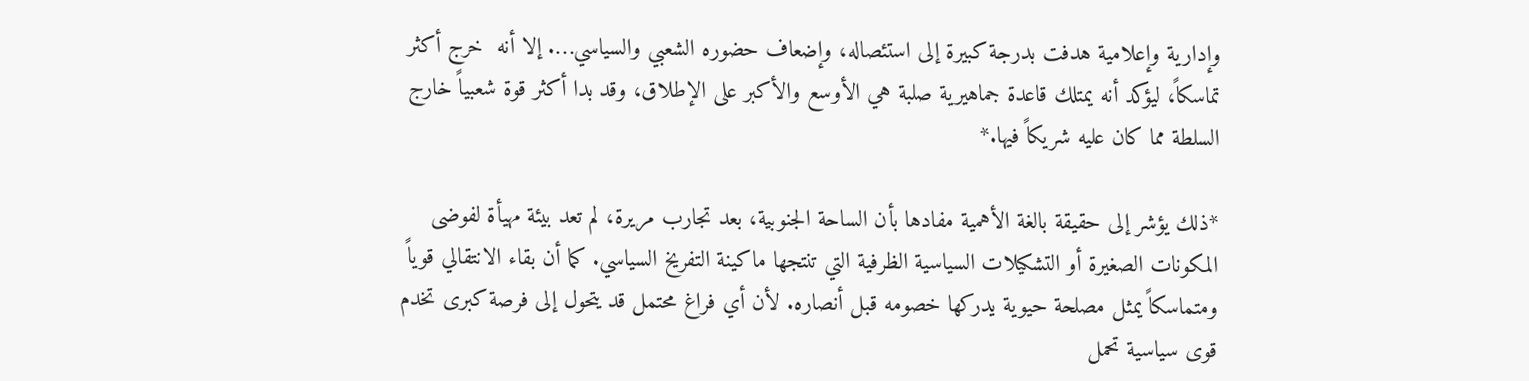وإدارية وإعلامية هدفت بدرجة كبيرة إلى استئصاله، وإضعاف حضوره الشعبي والسياسي…. إلا أنه  خرج أكثر تماسكاً، ليؤكد أنه يمتلك قاعدة جماهيرية صلبة هي الأوسع والأكبر على الإطلاق، وقد بدا أكثر قوة شعبياً خارج السلطة مما كان عليه شريكاً فيها.*

*ذلك يؤشر إلى حقيقة بالغة الأهمية مفادها بأن الساحة الجنوبية، بعد تجارب مريرة، لم تعد بيئة مهيأة لفوضى المكونات الصغيرة أو التشكيلات السياسية الظرفية التي تنتجها ماكينة التفريخ السياسي. كما أن بقاء الانتقالي قوياً ومتماسكاً يمثل مصلحة حيوية يدركها خصومه قبل أنصاره. لأن أي فراغ محتمل قد يتحول إلى فرصة كبرى تخدم قوى سياسية تحمل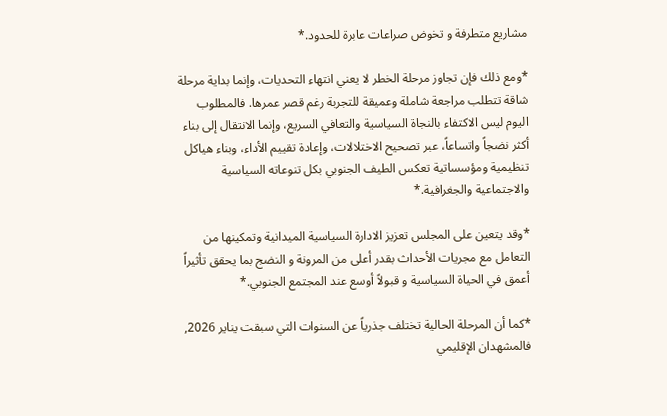مشاريع متطرفة و تخوض صراعات عابرة للحدود.*

*ومع ذلك فإن تجاوز مرحلة الخطر لا يعني انتهاء التحديات، وإنما بداية مرحلة شاقة تتطلب مراجعة شاملة وعميقة للتجربة رغم قصر عمرها. فالمطلوب اليوم ليس الاكتفاء بالنجاة السياسية والتعافي السريع، وإنما الانتقال إلى بناء أكثر نضجاً واتساعاً، عبر تصحيح الاختلالات، وإعادة تقييم الأداء، وبناء هياكل تنظيمية ومؤسساتية تعكس الطيف الجنوبي بكل تنوعاته السياسية والاجتماعية والجغرافية.*

*وقد يتعين على المجلس تعزيز الادارة السياسية الميدانية وتمكينها من التعامل مع مجريات الأحداث بقدر أعلى من المرونة و النضج بما يحقق تأثيراً أعمق في الحياة السياسية و قبولاً أوسع عند المجتمع الجنوبي.*

*كما أن المرحلة الحالية تختلف جذرياً عن السنوات التي سبقت يناير 2026, فالمشهدان الإقليمي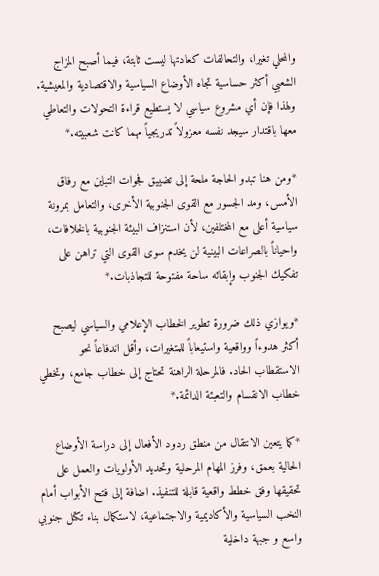والمحلي تغيرا، والتحالفات كعادتها ليست ثابتة، فيما أصبح المزاج الشعبي أكثر حساسية تجاه الأوضاع السياسية والاقتصادية والمعيشية. ولهذا فإن أي مشروع سياسي لا يستطيع قراءة التحولات والتعاطي معها باقتدار سيجد نفسه معزولاً تدريجياً مهما كانت شعبيته.*

*ومن هنا تبدو الحاجة ملحة إلى تضييق فجوات التباين مع رفاق الأمس، ومد الجسور مع القوى الجنوبية الأخرى، والتعامل بمرونة سياسية أعلى مع المختلفين، لأن استنزاف البيئة الجنوبية بالخلافات، واحياناً بالصراعات البينية لن يخدم سوى القوى التي تراهن على تفكيك الجنوب وإبقائه ساحة مفتوحة للتجاذبات.*

*ويوازي ذلك ضرورة تطوير الخطاب الإعلامي والسياسي ليصبح أكثر هدوءاً وواقعية واستيعاباً للمتغيرات، وأقل اندفاعاً نحو الاستقطاب الحاد. فالمرحلة الراهنة تحتاج إلى خطاب جامع، وتخطي خطاب الانقسام والتعبئة الدائمة.*

*كما يتعين الانتقال من منطق ردود الأفعال إلى دراسة الأوضاع الحالية بعمق، وفرز المهام المرحلية وتحديد الأولويات والعمل على تحقيقها وفق خطط واقعية قابلة للتنفيذ. اضافة إلى فتح الأبواب أمام النخب السياسية والأكاديمية والاجتماعية، لاستكمال بناء تكتل جنوبي واسع و جبهة داخلية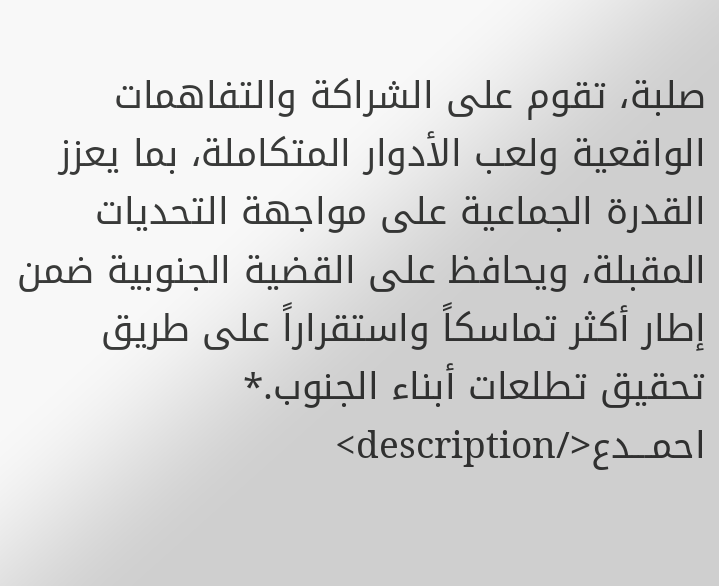صلبة، تقوم على الشراكة والتفاهمات الواقعية ولعب الأدوار المتكاملة، بما يعزز القدرة الجماعية على مواجهة التحديات المقبلة، ويحافظ على القضية الجنوبية ضمن إطار أكثر تماسكاً واستقراراً على طريق تحقيق تطلعات أبناء الجنوب.*
احمـــدع</description>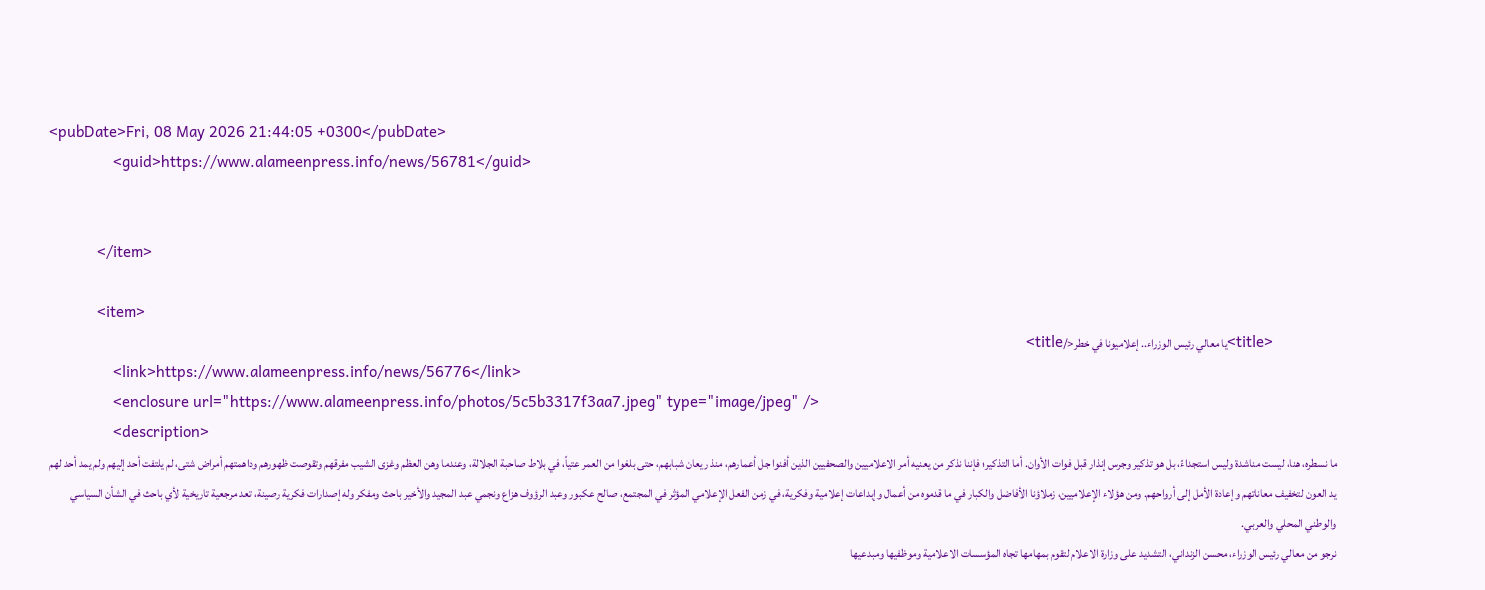<pubDate>Fri, 08 May 2026 21:44:05 +0300</pubDate>
                <guid>https://www.alameenpress.info/news/56781</guid>


            </item>

            <item>
                <title>يا معالي رئيس الوزراء.. إعلاميونا في خطر</title>
                <link>https://www.alameenpress.info/news/56776</link>
                <enclosure url="https://www.alameenpress.info/photos/5c5b3317f3aa7.jpeg" type="image/jpeg" />
                <description>
ما نسطره، هنا، ليست مناشدة وليس استجداءً، بل هو تذكير وجرس إنذار قبل فوات الأوان. أما التذكير؛ فإننا نذكر من يعنيه أمر الاعلاميين والصحفيين الذين أفنوا جل أعمارهم، منذ ريعان شبابهم، حتى بلغوا من العمر عتياً، في بلاط صاحبة الجلالة، وعندما وهن العظم وغزى الشيب مفرقهم وتقوصت ظهورهم وداهمتهم أمراض شتى، لم يلتفت أحد إليهم ولم يمد أحد لهم يد العون لتخفيف معاناتهم وإعادة الأمل إلى أرواحهم. ومن هؤلاء الإعلاميين، زملاؤنا الأفاضل والكبار في ما قدموه من أعمال وإبداعات إعلامية وفكرية، في زمن الفعل الإعلامي المؤثر في المجتمع، صالح عكبور وعبد الرؤوف هزاع ونجمي عبد المجيد والأخير باحث ومفكر وله إصدارات فكرية رصينة، تعد مرجعية تاريخية لأي باحث في الشأن السياسي والوطني المحلي والعربي.
نرجو من معالي رئيس الوزراء، محسن الزنداني، التشديد على وزارة الاعلام لتقوم بمهامها تجاه المؤسسات الاعلامية وموظفيها ومبدعيها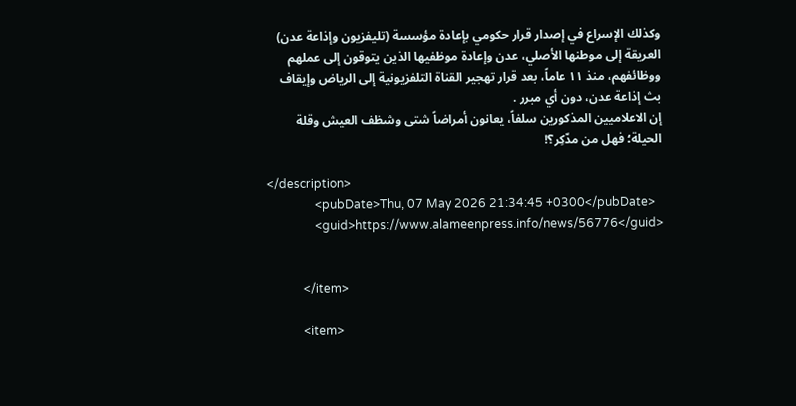وكذلك الإسراع في إصدار قرار حكومي بإعادة مؤسسة (تليفزيون وإذاعة عدن) العريقة إلى موطنها الأصلي، عدن وإعادة موظفيها الذين يتوقون إلى عملهم ووظائفهم، منذ ١١ عاماً، بعد قرار تهجير القناة التلفزيونية إلى الرياض وإيقاف بث إذاعة عدن، دون أي مبرر .
إن الاعلاميين المذكورين سلفاً، يعانون أمراضاً شتى وشظف العيش وقلة الحيلة؛ فهل من مدّكِر؟!

</description>
                <pubDate>Thu, 07 May 2026 21:34:45 +0300</pubDate>
                <guid>https://www.alameenpress.info/news/56776</guid>


            </item>

            <item>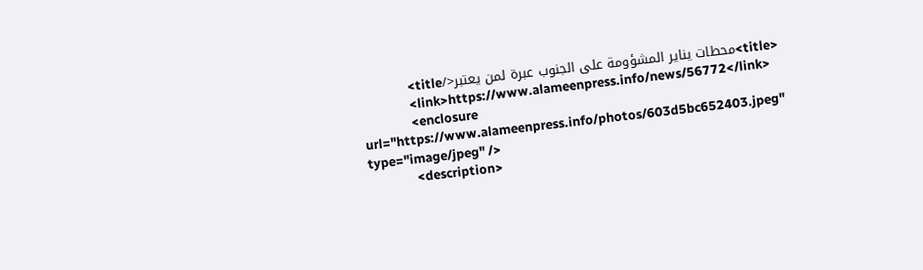<title>محطات يناير المشؤومة على الجنوب عبرة لمن يعتبر</title>
                <link>https://www.alameenpress.info/news/56772</link>
                <enclosure url="https://www.alameenpress.info/photos/603d5bc652403.jpeg" type="image/jpeg" />
                <description>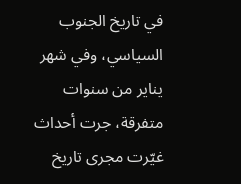في تاريخ الجنوب السياسي، وفي شهر يناير من سنوات متفرقة، جرت أحداث غيّرت مجرى تاريخ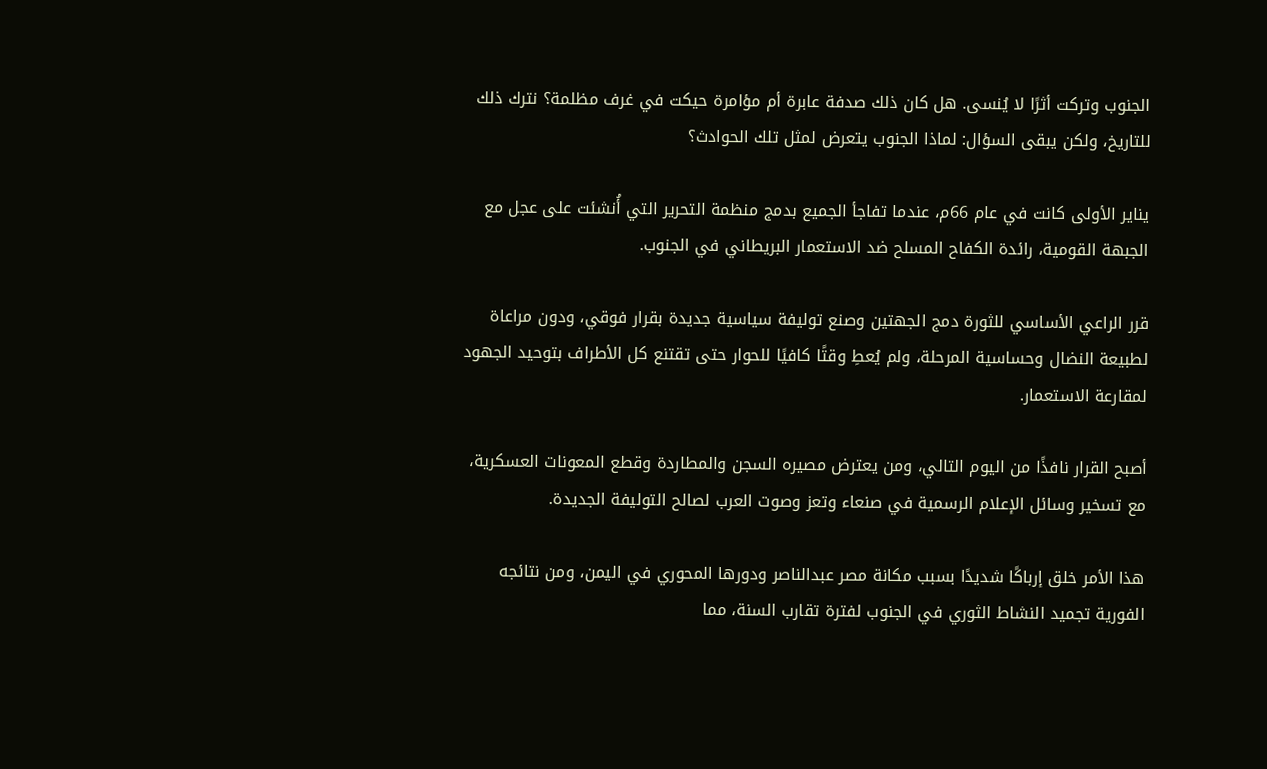الجنوب وتركت أثرًا لا يُنسى. هل كان ذلك صدفة عابرة أم مؤامرة حيكت في غرف مظلمة؟ نترك ذلك للتاريخ، ولكن يبقى السؤال: لماذا الجنوب يتعرض لمثل تلك الحوادث؟

يناير الأولى كانت في عام 66م، عندما تفاجأ الجميع بدمج منظمة التحرير التي أُنشئت على عجل مع الجبهة القومية، رائدة الكفاح المسلح ضد الاستعمار البريطاني في الجنوب.

قرر الراعي الأساسي للثورة دمج الجهتين وصنع توليفة سياسية جديدة بقرار فوقي، ودون مراعاة لطبيعة النضال وحساسية المرحلة، ولم يُعطِ وقتًا كافيًا للحوار حتى تقتنع كل الأطراف بتوحيد الجهود لمقارعة الاستعمار.

أصبح القرار نافذًا من اليوم التالي، ومن يعترض مصيره السجن والمطاردة وقطع المعونات العسكرية، مع تسخير وسائل الإعلام الرسمية في صنعاء وتعز وصوت العرب لصالح التوليفة الجديدة.

هذا الأمر خلق إرباكًا شديدًا بسبب مكانة مصر عبدالناصر ودورها المحوري في اليمن، ومن نتائجه الفورية تجميد النشاط الثوري في الجنوب لفترة تقارب السنة، مما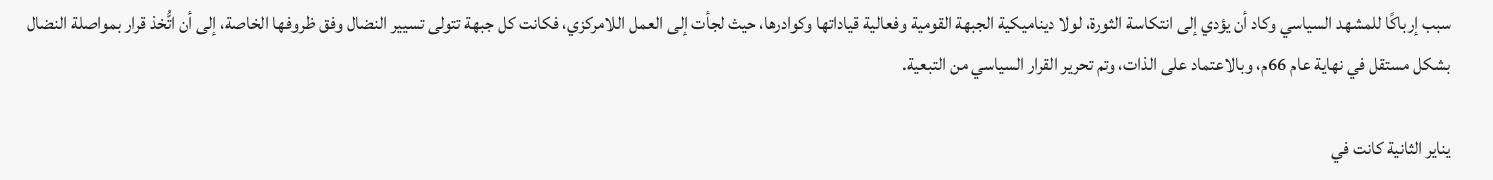سبب إرباكًا للمشهد السياسي وكاد أن يؤدي إلى انتكاسة الثورة، لولا ديناميكية الجبهة القومية وفعالية قياداتها وكوادرها، حيث لجأت إلى العمل اللامركزي، فكانت كل جبهة تتولى تسيير النضال وفق ظروفها الخاصة، إلى أن اتُّخذ قرار بمواصلة النضال بشكل مستقل في نهاية عام 66م، وبالاعتماد على الذات، وتم تحرير القرار السياسي من التبعية.

يناير الثانية كانت في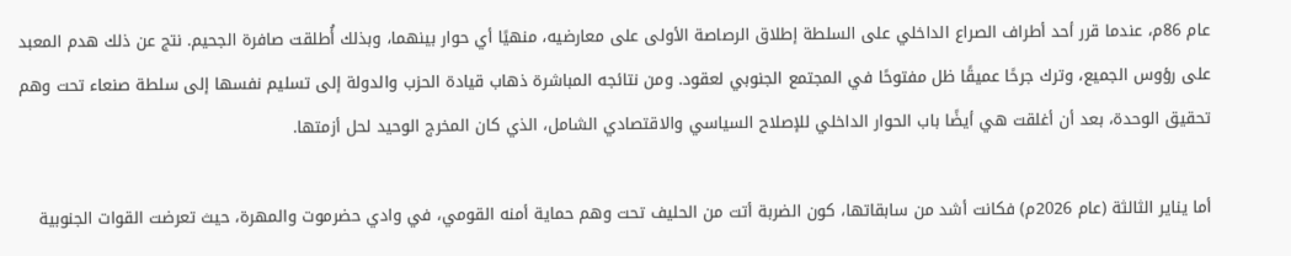عام 86م، عندما قرر أحد أطراف الصراع الداخلي على السلطة إطلاق الرصاصة الأولى على معارضيه، منهيًا أي حوار بينهما، وبذلك أُطلقت صافرة الجحيم. نتج عن ذلك هدم المعبد على رؤوس الجميع، وترك جرحًا عميقًا ظل مفتوحًا في المجتمع الجنوبي لعقود. ومن نتائجه المباشرة ذهاب قيادة الحزب والدولة إلى تسليم نفسها إلى سلطة صنعاء تحت وهم تحقيق الوحدة، بعد أن أغلقت هي أيضًا باب الحوار الداخلي للإصلاح السياسي والاقتصادي الشامل، الذي كان المخرج الوحيد لحل أزمتها.

أما يناير الثالثة (عام 2026م) فكانت أشد من سابقاتها، كون الضربة أتت من الحليف تحت وهم حماية أمنه القومي، في وادي حضرموت والمهرة، حيث تعرضت القوات الجنوبية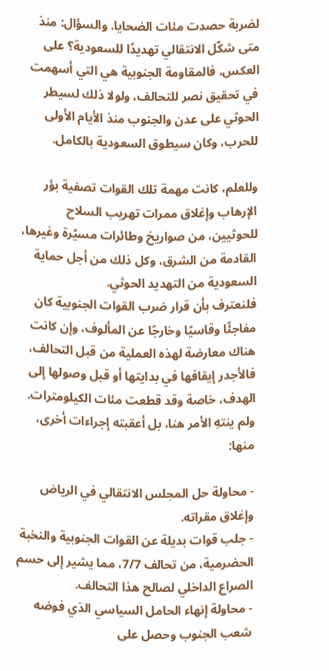لضربة حصدت مئات الضحايا. والسؤال: منذ متى شكّل الانتقالي تهديدًا للسعودية؟ على العكس، فالمقاومة الجنوبية هي التي أسهمت في تحقيق نصر للتحالف، ولولا ذلك لسيطر الحوثي على عدن والجنوب منذ الأيام الأولى للحرب، وكان سيطوق السعودية بالكامل.

وللعلم، كانت مهمة تلك القوات تصفية بؤر الإرهاب وإغلاق ممرات تهريب السلاح للحوثيين، من صواريخ وطائرات مسيّرة وغيرها، القادمة من الشرق، وكل ذلك من أجل حماية السعودية من التهديد الحوثي.
فلنعترف بأن قرار ضرب القوات الجنوبية كان مفاجئًا وقاسيًا وخارجًا عن المألوف، وإن كانت هناك معارضة لهذه العملية من قبل التحالف، فالأجدر إيقافها في بدايتها أو قبل وصولها إلى الهدف، خاصة وقد قطعت مئات الكيلومترات. ولم ينتهِ الأمر هنا، بل أعقبته إجراءات أخرى، منها:

- محاولة حل المجلس الانتقالي في الرياض وإغلاق مقراته.
- جلب قوات بديلة عن القوات الجنوبية والنخبة الحضرمية، من تحالف 7/7، مما يشير إلى حسم الصراع الداخلي لصالح هذا التحالف.
- محاولة إنهاء الحامل السياسي الذي فوضه شعب الجنوب وحصل على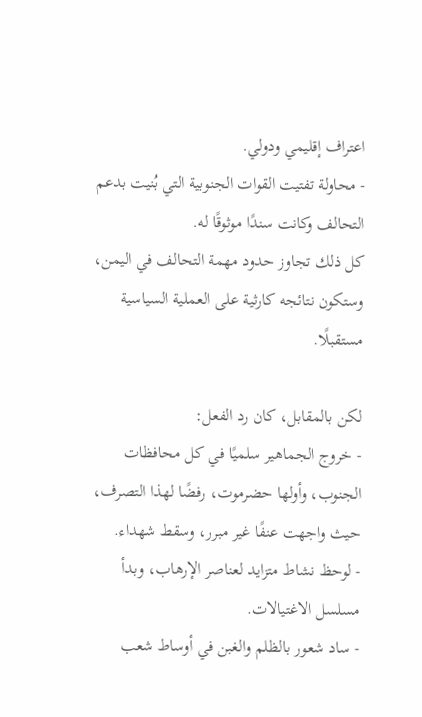اعتراف إقليمي ودولي.
- محاولة تفتيت القوات الجنوبية التي بُنيت بدعم التحالف وكانت سندًا موثوقًا له.
كل ذلك تجاوز حدود مهمة التحالف في اليمن، وستكون نتائجه كارثية على العملية السياسية مستقبلًا.

لكن بالمقابل، كان رد الفعل:
- خروج الجماهير سلميًا في كل محافظات الجنوب، وأولها حضرموت، رفضًا لهذا التصرف، حيث واجهت عنفًا غير مبرر، وسقط شهداء.
- لوحظ نشاط متزايد لعناصر الإرهاب، وبدأ مسلسل الاغتيالات.
- ساد شعور بالظلم والغبن في أوساط شعب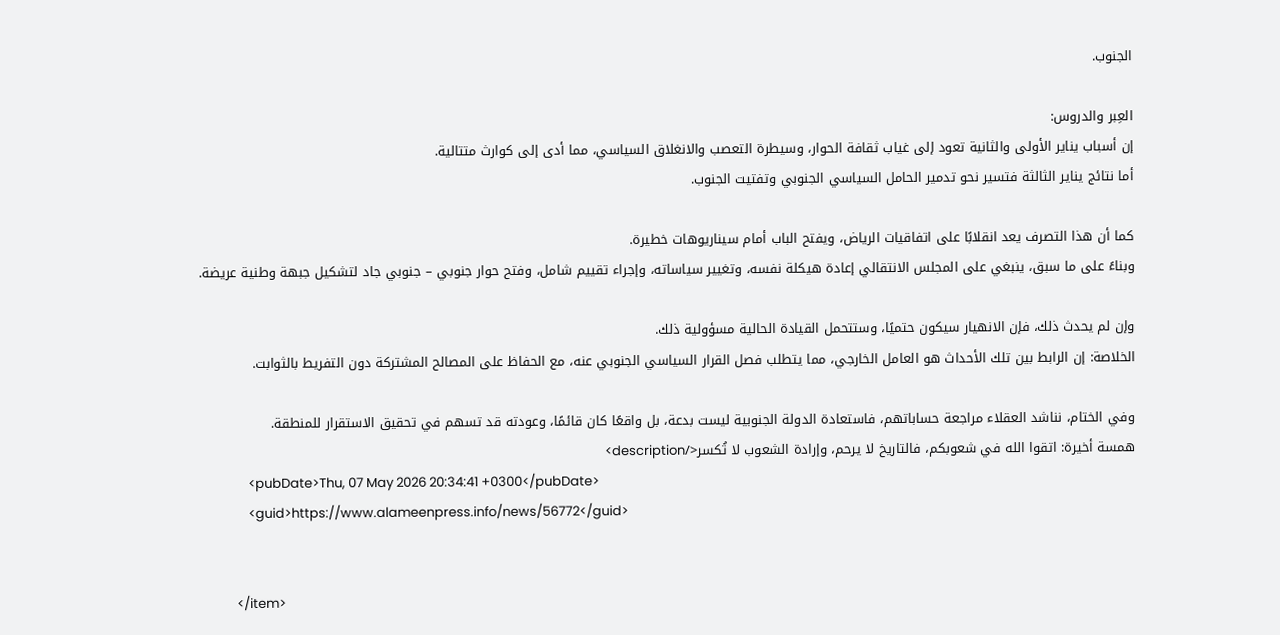الجنوب.

العِبر والدروس:
إن أسباب يناير الأولى والثانية تعود إلى غياب ثقافة الحوار، وسيطرة التعصب والانغلاق السياسي، مما أدى إلى كوارث متتالية.
أما نتائج يناير الثالثة فتسير نحو تدمير الحامل السياسي الجنوبي وتفتيت الجنوب.

كما أن هذا التصرف يعد انقلابًا على اتفاقيات الرياض، ويفتح الباب أمام سيناريوهات خطيرة.
وبناءً على ما سبق، ينبغي على المجلس الانتقالي إعادة هيكلة نفسه، وتغيير سياساته، وإجراء تقييم شامل، وفتح حوار جنوبي – جنوبي جاد لتشكيل جبهة وطنية عريضة.

وإن لم يحدث ذلك، فإن الانهيار سيكون حتميًا، وستتحمل القيادة الحالية مسؤولية ذلك.
الخلاصة: إن الرابط بين تلك الأحداث هو العامل الخارجي، مما يتطلب فصل القرار السياسي الجنوبي عنه، مع الحفاظ على المصالح المشتركة دون التفريط بالثوابت.

وفي الختام، نناشد العقلاء مراجعة حساباتهم، فاستعادة الدولة الجنوبية ليست بدعة، بل واقعًا كان قائمًا، وعودته قد تسهم في تحقيق الاستقرار للمنطقة.
همسة أخيرة: اتقوا الله في شعوبكم، فالتاريخ لا يرحم، وإرادة الشعوب لا تُكسر</description>
                <pubDate>Thu, 07 May 2026 20:34:41 +0300</pubDate>
                <guid>https://www.alameenpress.info/news/56772</guid>


            </item>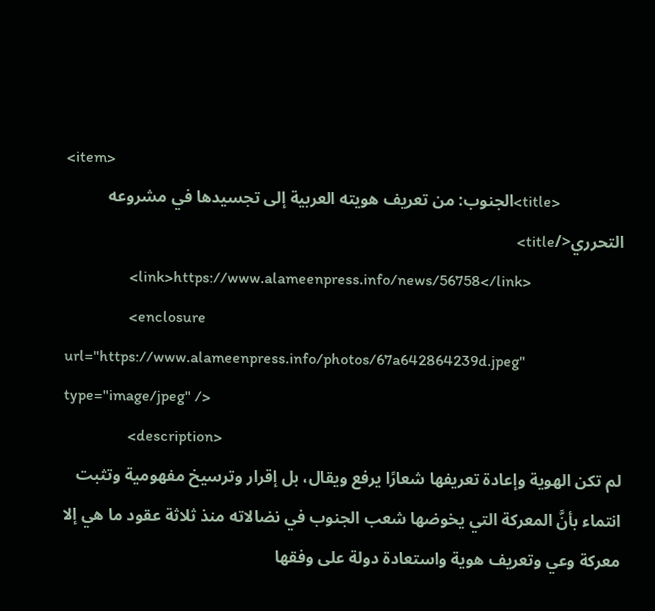<item>
                <title>الجنوب: من تعريف هويته العربية إلى تجسيدها في مشروعه التحرري</title>
                <link>https://www.alameenpress.info/news/56758</link>
                <enclosure url="https://www.alameenpress.info/photos/67a642864239d.jpeg" type="image/jpeg" />
                <description>
لم تكن الهوية وإعادة تعريفها شعارًا يرفع ويقال، بل إقرار وترسيخ مفهومية وتثبت انتماء بأنَّ المعركة التي يخوضها شعب الجنوب في نضالاته منذ ثلاثة عقود ما هي إلا معركة وعي وتعريف هوية واستعادة دولة على وفقها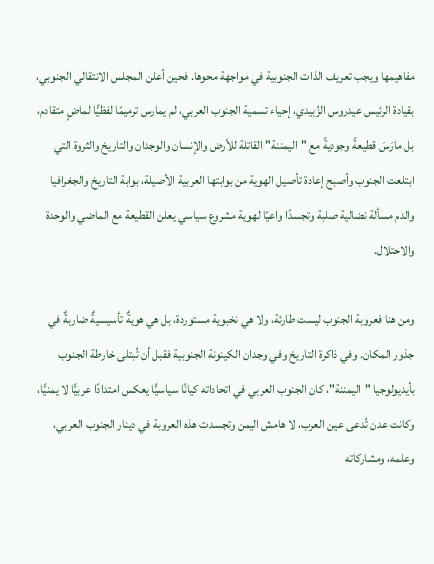مفاهيمها ويجب تعريف الذات الجنوبية في مواجهة محوها. فحين أعلن المجلس الانتقالي الجنوبي، بقيادة الرئيس عيدروس الزُبيدي، إحياء تسمية الجنوب العربي، لم يمارس ترميمًا لفظيًّا لماضٍ متقادم، بل مارَسَ قطيعةً وجوديةً مع "اليمننة" القاتلة للأرض والإنسان والوجدان والتاريخ والثروة التي ابتلعت الجنوب وأصبح إعادة تأصيل الهوية من بوابتها العربية الأصيلة، بوابة التاريخ والجغرافيا والدم مسألة نضالية صلبة وتجسدًا واعيًا لهوية مشروع سياسي يعلن القطيعة مع الماضي والوحدة والاحتلال.

ومن هنا فعروبة الجنوب ليست طارئة، ولا هي نخبوية مستوردة، بل هي هويةٌ تأسيسيةٌ ضاربةٌ في جذور المكان. وفي ذاكرة التاريخ وفي وجدان الكينونة الجنوبية فقبل أن تُبتلى خارطة الجنوب بأيديولوجيا "اليمننة"، كان الجنوب العربي في اتحاداته كيانًا سياسيًّا يعكس امتدادًا عربيًّا لا يمنيًّا، وكانت عدن تُدعى عين العرب، لا هامش اليمن وتجسدت هذه العروبة في دينار الجنوب العربي، وعلمه، ومشاركاته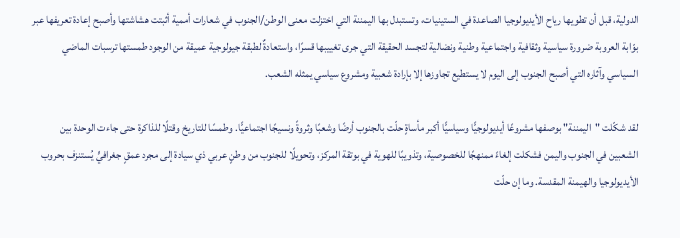الدولية، قبل أن تطويها رياح الأيديولوجيا الصاعدة في الستينيات، وتستبدل بها اليمننة التي اختزلت معنى الوطن/الجنوب في شعارات أممية أثبتت هشاشتها وأصبح إعادة تعريفها عبر بوّابة العروبة ضرورة سياسية وثقافية واجتماعية وطنية ونضالية لتجسد الحقيقة التي جرى تغييبها قسرًا، واستعادةٌ لطبقة جيولوجية عميقة من الوجود طمستها ترسبات الماضي السياسي وآثاره التي أصبح الجنوب إلى اليوم لا يستطيع تجاوزها إلا بإرادة شعبية ومشروع سياسي يمثله الشعب.

لقد شكّلت "اليمننة" بوصفها مشروعًا أيديولوجيًّا وسياسيًّا أكبر مأساةٍ حلّت بالجنوب أرضًا وشعبًا وثروةً ونسيجًا اجتماعيًّا. وطمسًا للتاريخ وقتلًا للذاكرة حتى جاءت الوحدة بين الشعبين في الجنوب واليمن فشكلت إلغاءً ممنهجًا للخصوصية، وتذويبًا للهوية في بوتقة المركز، وتحويلًا للجنوب من وطنٍ عربي ذي سيادة إلى مجرد عمقٍ جغرافيٍّ يُستنزف بحروب الأيديولوجيا والهيمنة المقدسة. وما إن حلّت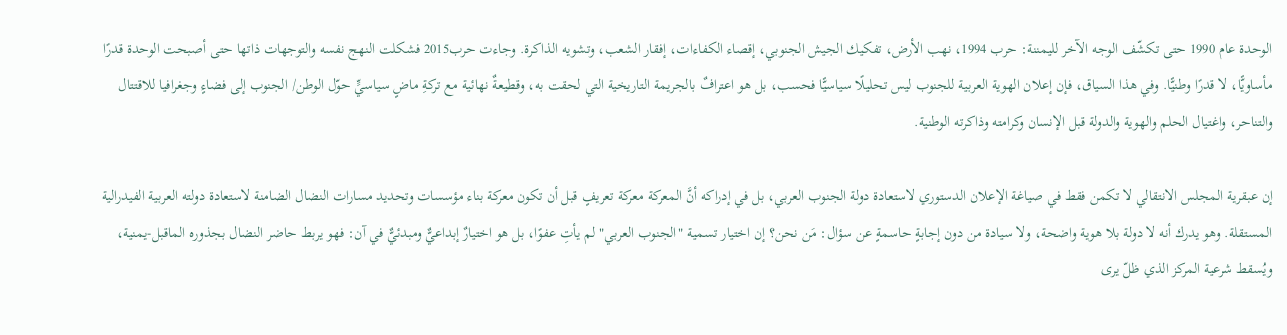الوحدة عام 1990 حتى تكشّف الوجه الآخر لليمننة: حرب 1994، نهب الأرض، تفكيك الجيش الجنوبي، إقصاء الكفاءات، إفقار الشعب، وتشويه الذاكرة. وجاءت حرب2015 فشكلت النهج نفسه والتوجهات ذاتها حتى أصبحت الوحدة قدرًا مأساويًّا، لا قدرًا وطنيًّا. وفي هذا السياق، فإن إعلان الهوية العربية للجنوب ليس تحليلًا سياسيًّا فحسب، بل هو اعترافٌ بالجريمة التاريخية التي لحقت به، وقطيعةٌ نهائية مع تركةِ ماضٍ سياسيٍّ حوّل الوطن/ الجنوب إلى فضاءٍ وجغرافيا للاقتتال والتناحر، واغتيال الحلم والهوية والدولة قبل الإنسان وكرامته وذاكرته الوطنية.

إن عبقرية المجلس الانتقالي لا تكمن فقط في صياغة الإعلان الدستوري لاستعادة دولة الجنوب العربي، بل في إدراكه أنَّ المعركة معركة تعريفٍ قبل أن تكون معركة بناء مؤسسات وتحديد مسارات النضال الضامنة لاستعادة دولته العربية الفيدرالية المستقلة. وهو يدرك أنه لا دولة بلا هوية واضحة، ولا سيادة من دون إجابةٍ حاسمةٍ عن سؤال: مَن نحن؟ إن اختيار تسمية "الجنوب العربي" لم يأتِ عفوًا، بل هو اختيارٌ إبداعيٌّ ومبدئيٌّ في آن: فهو يربط حاضر النضال بجذوره الماقبل-يمنية، ويُسقط شرعية المركز الذي ظلّ يرى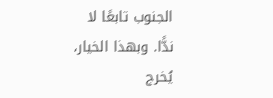الجنوب تابعًا لا ندًّا. وبهذا الخيار، يُخرج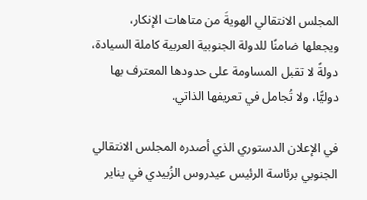المجلس الانتقالي الهويةَ من متاهات الإنكار، ويجعلها ضامنًا للدولة الجنوبية العربية كاملة السيادة، دولةً لا تقبل المساومة على حدودها المعترف بها دوليًّا، ولا تُجامل في تعريفها الذاتي.

في الإعلان الدستوري الذي أصدره المجلس الانتقالي الجنوبي برئاسة الرئيس عيدروس الزُبيدي في يناير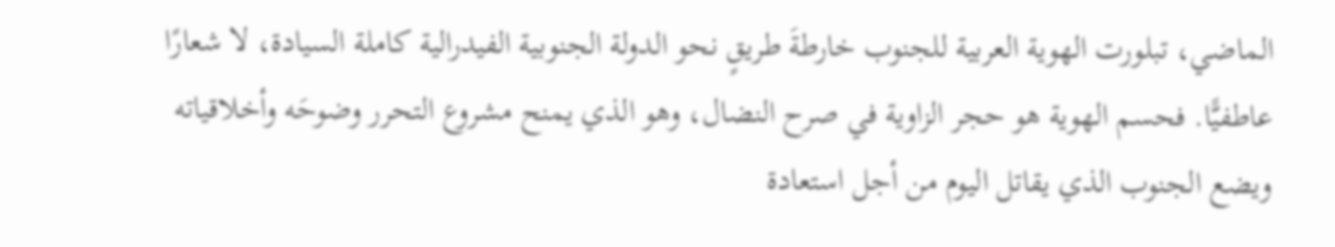الماضي، تبلورت الهوية العربية للجنوب خارطةَ طريقٍ نحو الدولة الجنوبية الفيدرالية كاملة السيادة، لا شعارًا عاطفيًّا. فحسم الهوية هو حجر الزاوية في صرح النضال، وهو الذي يمنح مشروع التحرر وضوحَه وأخلاقياته ويضع الجنوب الذي يقاتل اليوم من أجل استعادة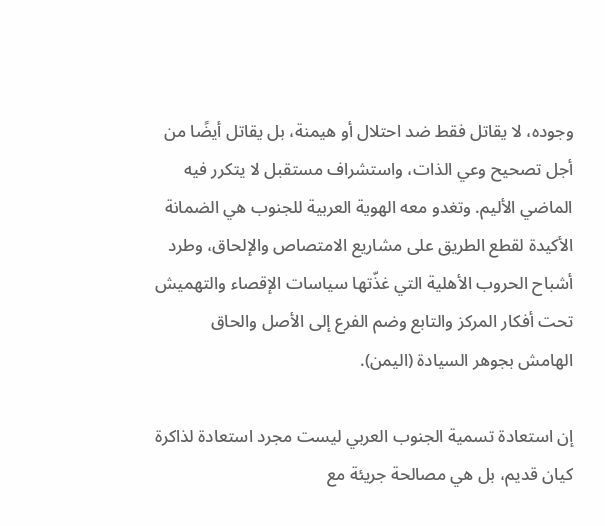وجوده، لا يقاتل فقط ضد احتلال أو هيمنة، بل يقاتل أيضًا من أجل تصحيح وعي الذات، واستشراف مستقبل لا يتكرر فيه الماضي الأليم. وتغدو معه الهوية العربية للجنوب هي الضمانة الأكيدة لقطع الطريق على مشاريع الامتصاص والإلحاق، وطرد أشباح الحروب الأهلية التي غذّتها سياسات الإقصاء والتهميش تحت أفكار المركز والتابع وضم الفرع إلى الأصل والحاق الهامش بجوهر السيادة (اليمن).

إن استعادة تسمية الجنوب العربي ليست مجرد استعادة لذاكرة كيان قديم، بل هي مصالحة جريئة مع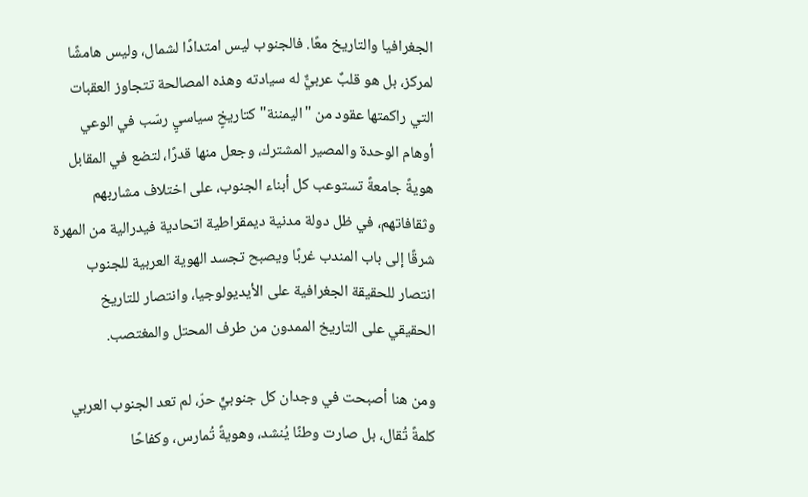الجغرافيا والتاريخ معًا. فالجنوب ليس امتدادًا لشمال، وليس هامشًا لمركز، بل هو قلبٌ عربيٌّ له سيادته وهذه المصالحة تتجاوز العقبات التي راكمتها عقود من "اليمننة" كتاريخٍ سياسيٍ رسّب في الوعي أوهام الوحدة والمصير المشترك، وجعل منها قدرًا، لتضع في المقابل هويةً جامعةً تستوعب كل أبناء الجنوب، على اختلاف مشاربهم وثقافاتهم، في ظل دولة مدنية ديمقراطية اتحادية فيدرالية من المهرة شرقًا إلى باب المندب غربًا ويصبح تجسد الهوية العربية للجنوب انتصار للحقيقة الجغرافية على الأيديولوجيا، وانتصار للتاريخ الحقيقي على التاريخ الممدون من طرف المحتل والمغتصب.

ومن هنا أصبحت في وجدان كل جنوبيٍّ حرّ، لم تعد الجنوب العربي كلمةً تُقال، بل صارت وطنًا يُنشد، وهويةً تُمارس، وكفاحًا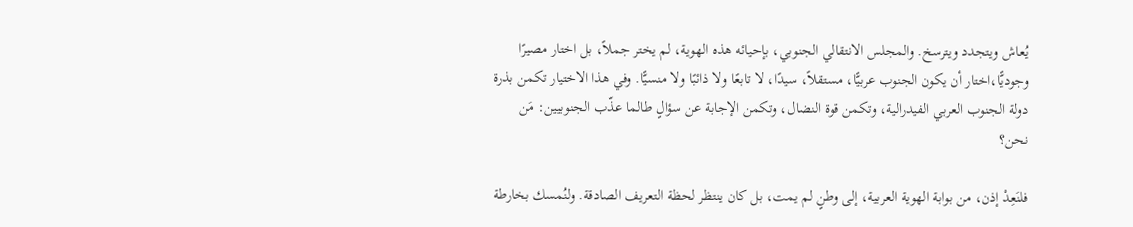يُعاش ويتجدد ويترسخ. والمجلس الانتقالي الجنوبي، بإحيائه هذه الهوية، لم يختر جملاً، بل اختار مصيرًا وجوديًّا،اختار أن يكون الجنوب عربيًّا، مستقلاً، سيدًا، لا تابعًا ولا ذائبًا ولا منسيًّا. وفي هذا الاختيار تكمن بذرة دولة الجنوب العربي الفيدرالية، وتكمن قوة النضال، وتكمن الإجابة عن سؤالٍ طالما عذّب الجنوبيين: مَن نحن؟

فلنَعِدْ إذن، من بوابة الهوية العربية، إلى وطنٍ لم يمت، بل كان ينتظر لحظة التعريف الصادقة. ولنُمسك بخارطة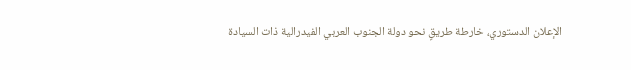الإعلان الدستوري، خارطة طريقٍ نحو دولة الجنوب العربي الفيدرالية ذات السيادة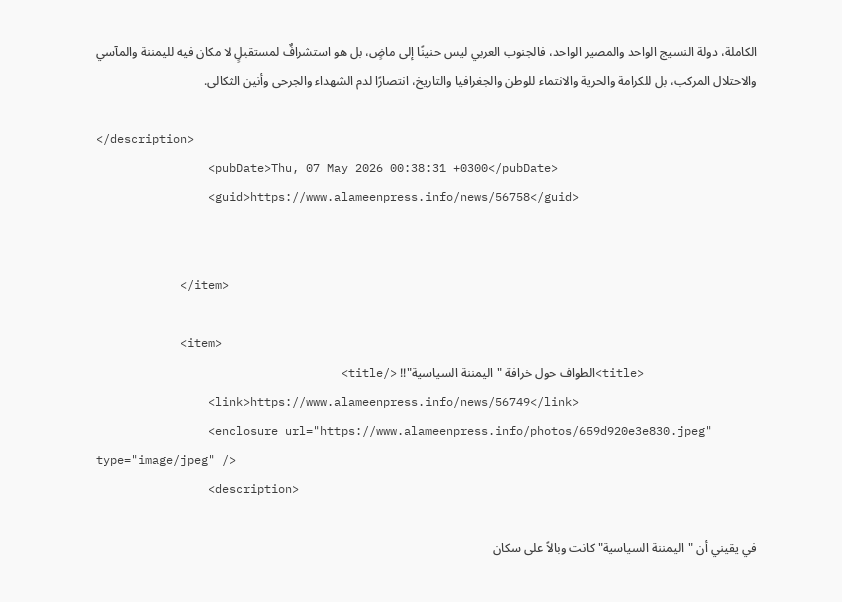الكاملة، دولة النسيج الواحد والمصير الواحد، فالجنوب العربي ليس حنينًا إلى ماضٍ، بل هو استشرافٌ لمستقبلٍ لا مكان فيه لليمننة والمآسي والاحتلال المركب، بل للكرامة والحرية والانتماء للوطن والجغرافيا والتاريخ، انتصارًا لدم الشهداء والجرحى وأنين الثكالى.

</description>
                <pubDate>Thu, 07 May 2026 00:38:31 +0300</pubDate>
                <guid>https://www.alameenpress.info/news/56758</guid>


            </item>

            <item>
                <title>الطواف حول خرافة "اليمننة السياسية"!! </title>
                <link>https://www.alameenpress.info/news/56749</link>
                <enclosure url="https://www.alameenpress.info/photos/659d920e3e830.jpeg" type="image/jpeg" />
                <description>

في يقيني أن "اليمننة السياسية" كانت وبالاً على سكان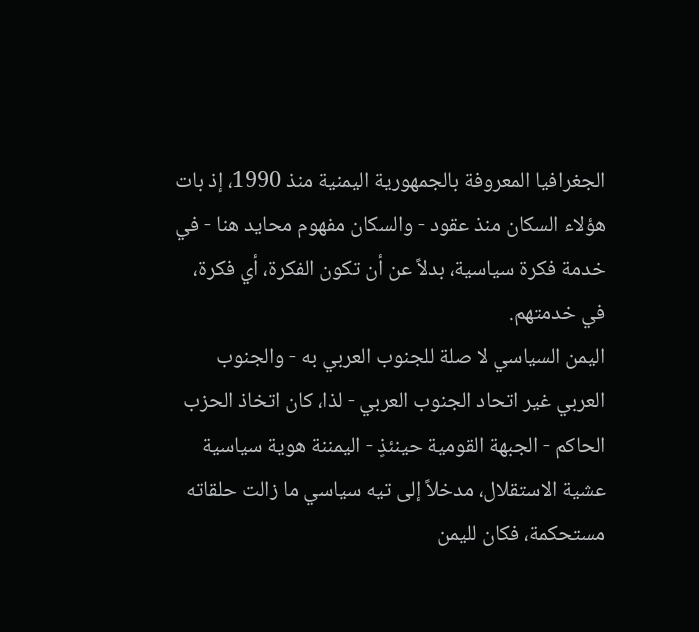الجغرافيا المعروفة بالجمهورية اليمنية منذ 1990، إذ بات هؤلاء السكان منذ عقود - والسكان مفهوم محايد هنا - في خدمة فكرة سياسية، بدلاً عن أن تكون الفكرة، أي فكرة، في خدمتهم.
اليمن السياسي لا صلة للجنوب العربي به - والجنوب العربي غير اتحاد الجنوب العربي - لذا، كان اتخاذ الحزب الحاكم - الجبهة القومية حينئذٍ - اليمننة هوية سياسية عشية الاستقلال، مدخلاً إلى تيه سياسي ما زالت حلقاته مستحكمة، فكان لليمن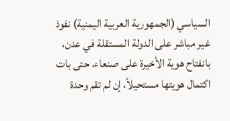السياسي (الجمهورية العربية اليمنية) نفوذ غير مباشر على الدولة المستقلة في عدن، بانفتاح هوية الأخيرة على صنعاء، حتى بات اكتمال هويتها مستحيلاً، إن لم تقم وحدة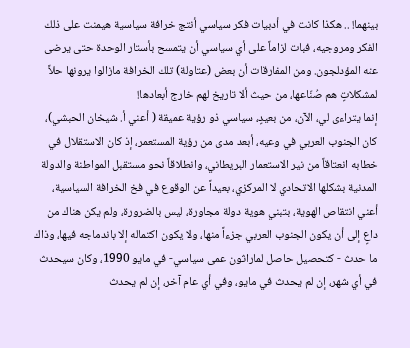بينهما! .. هكذا كانت في أدبيات فكر سياسي أنتج خرافة سياسية هيمنت على ذلك الفكر ومروجيه، فبات لزاماً على أي سياسي أن يتمسح بأستار الوحدة حتى يرضى عنه المؤدلجون. ومن المفارقات أن بعض (عتاولة) تلك الخرافة مازالوا يرونها حلاً لمشكلاتٍ هم صُنّاعها، من حيث ألا تاريخ لهم خارج أبعادها!
إنما يتراءى لي، الآن، من بعيدٍ، سياسي ذو رؤية عميقة ( أعني أ. شيخان الحبشي)، كان الجنوب العربي في وعيه، أبعد مدى من رؤية المستعمر، إذ كان الاستقلال في خطابه انعتاقاً من نير الاستعمار البريطاني، وانطلاقاً نحو مستقبل المواطنة والدولة المدنية بشكلها الاتحادي لا المركزي، بعيداً عن الوقوع في فخ الخرافة السياسية، أعني انتقاص الهوية، بتبني هوية دولة مجاورة، ليس بالضرورة، ولم يكن هناك من داعٍ إلى أن يكون الجنوب العربي جزءاً منها، ولا يكون اكتماله إلا باندماجه فيها، وذاك ما حدث - كتحصيل حاصل لماراثون عمى سياسي- في مايو 1990، وكان سيحدث في أي شهر، إن لم يحدث في مايو، وفي أي عام آخر، إن لم يحدث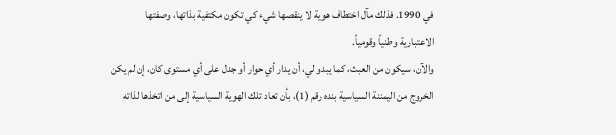في 1990. فذلك مآل اختطاف هوية لا ينقصها شيء كي تكون مكتفية بذاتها، وصفتها الاعتبارية وطنياً وقومياً.
والآن، سيكون من العبث، كما يبدو لي، أن يدار أي حوار أو جدل على أي مستوى كان، إن لم يكن الخروج من اليمننة السياسية بنده رقم (1)، بأن تعاد تلك الهوية السياسية إلى من اتخذها لذاته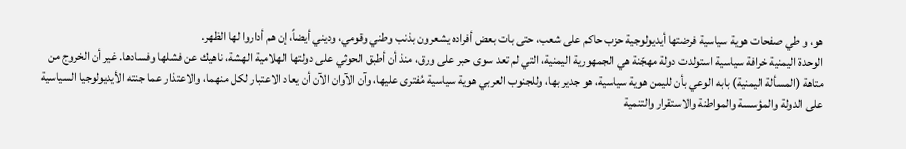هو، و طي صفحات هوية سياسية فرضتها أيديولوجية حزب حاكم على شعب، حتى بات بعض أفراده يشعرون بذنب وطني وقومي، وديني أيضاً، إن هم أداروا لها الظهر.
الوحدة اليمنية خرافة سياسية استولدت دولة مهجّنة هي الجمهورية اليمنية، التي لم تعد سوى حبر على ورق، منذ أن أطبق الحوثي على دولتها الهلامية الهشة، ناهيك عن فشلها وفسادها. غير أن الخروج من متاهة (المسألة اليمنية) بابه الوعي بأن لليمن هوية سياسية، هو جدير بها، وللجنوب العربي هوية سياسية مُفترى عليها، وآن الآوان الآن أن يعاد الاعتبار لكل منهما، والاعتذار عما جنته الأيديولوجيا السياسية على الدولة والمؤسسة والمواطنة والاستقرار والتنمية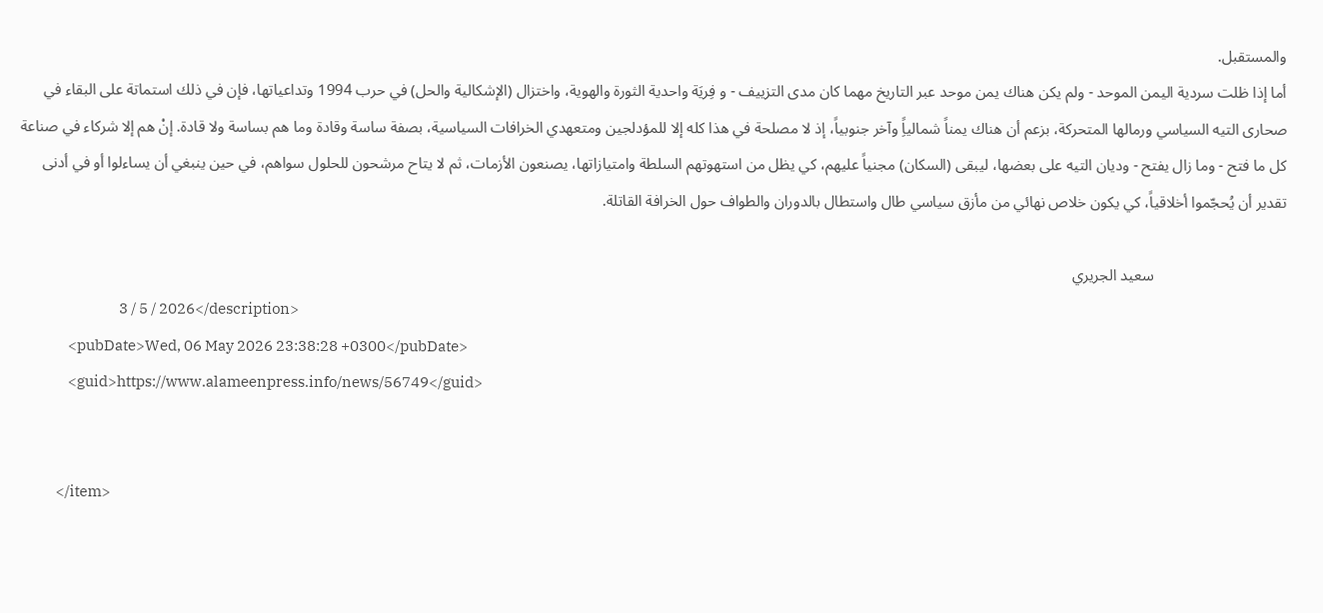والمستقبل.
أما إذا ظلت سردية اليمن الموحد - ولم يكن هناك يمن موحد عبر التاريخ مهما كان مدى التزييف - و فِريَة واحدية الثورة والهوية، واختزال (الإشكالية والحل) في حرب 1994 وتداعياتها، فإن في ذلك استماتة على البقاء في صحارى التيه السياسي ورمالها المتحركة، بزعم أن هناك يمناً شمالياًِ وآخر جنوبياً، إذ لا مصلحة في هذا كله إلا للمؤدلجين ومتعهدي الخرافات السياسية، بصفة ساسة وقادة وما هم بساسة ولا قادة. إنْ هم إلا شركاء في صناعة كل ما فتح - وما زال يفتح - وديان التيه على بعضها، ليبقى (السكان) مجنياً عليهم، كي يظل من استهوتهم السلطة وامتيازاتها، يصنعون الأزمات، ثم لا يتاح مرشحون للحلول سواهم، في حين ينبغي أن يساءلوا أو في أدنى تقدير أن يُحجّموا أخلاقياً، كي يكون خلاص نهائي من مأزق سياسي طال واستطال بالدوران والطواف حول الخرافة القاتلة.

                                  سعيد الجريري
                                 3 / 5 / 2026</description>
                <pubDate>Wed, 06 May 2026 23:38:28 +0300</pubDate>
                <guid>https://www.alameenpress.info/news/56749</guid>


            </item>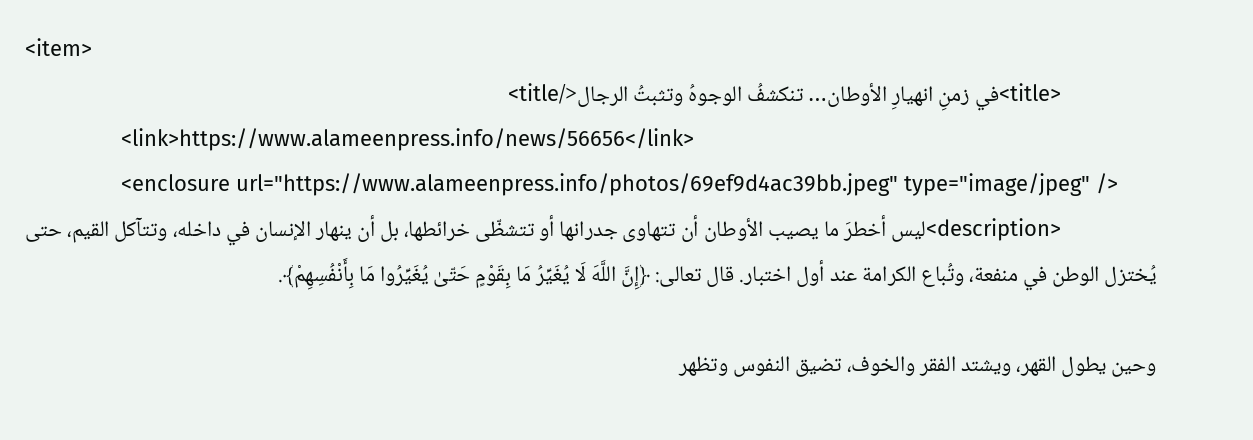<item>
                <title>في زمنِ انهيارِ الأوطان… تنكشفُ الوجوهُ وتثبتُ الرجال</title>
                <link>https://www.alameenpress.info/news/56656</link>
                <enclosure url="https://www.alameenpress.info/photos/69ef9d4ac39bb.jpeg" type="image/jpeg" />
                <description>ليس أخطرَ ما يصيب الأوطان أن تتهاوى جدرانها أو تتشظّى خرائطها، بل أن ينهار الإنسان في داخله، وتتآكل القيم، حتى يُختزل الوطن في منفعة، وتُباع الكرامة عند أول اختبار. قال تعالى: ﴿إِنَّ اللَّهَ لَا يُغَيِّرُ مَا بِقَوْمٍ حَتّىٰ يُغَيِّرُوا مَا بِأَنْفُسِهِمْ﴾.

وحين يطول القهر، ويشتد الفقر والخوف، تضيق النفوس وتظهر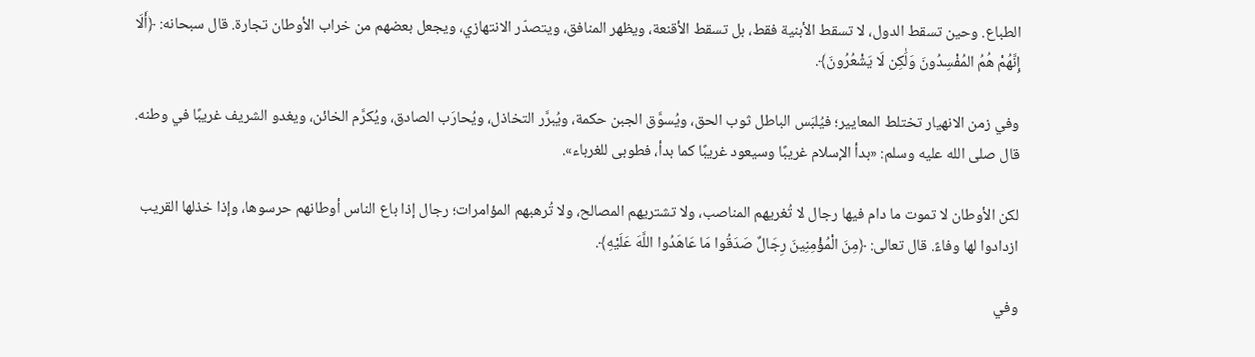الطباع. وحين تسقط الدول، لا تسقط الأبنية فقط، بل تسقط الأقنعة، ويظهر المنافق، ويتصدّر الانتهازي، ويجعل بعضهم من خراب الأوطان تجارة. قال سبحانه: ﴿أَلَا إِنَّهُمْ هُمُ المُفْسِدُونَ وَلَٰكِن لَا يَشْعُرُونَ﴾.

وفي زمن الانهيار تختلط المعايير؛ فيُلبَس الباطل ثوب الحق، ويُسوَّق الجبن حكمة، ويُبرَّر التخاذل، ويُحارَب الصادق، ويُكرَّم الخائن، ويغدو الشريف غريبًا في وطنه. قال صلى الله عليه وسلم: «بدأ الإسلام غريبًا وسيعود غريبًا كما بدأ، فطوبى للغرباء».

لكن الأوطان لا تموت ما دام فيها رجال لا تُغريهم المناصب، ولا تشتريهم المصالح، ولا تُرهبهم المؤامرات؛ رجال إذا باع الناس أوطانهم حرسوها، وإذا خذلها القريب ازدادوا لها وفاءً. قال تعالى: ﴿مِنَ الْمُؤْمِنِينَ رِجَالٌ صَدَقُوا مَا عَاهَدُوا اللَّهَ عَلَيْهِ﴾.

وفي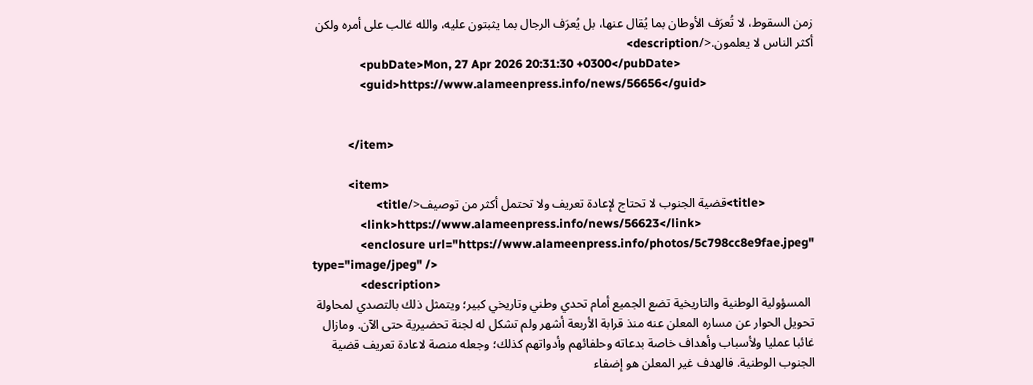زمن السقوط، لا تُعرَف الأوطان بما يُقال عنها، بل يُعرَف الرجال بما يثبتون عليه، والله غالب على أمره ولكن أكثر الناس لا يعلمون.</description>
                <pubDate>Mon, 27 Apr 2026 20:31:30 +0300</pubDate>
                <guid>https://www.alameenpress.info/news/56656</guid>


            </item>

            <item>
                <title>قضية الجنوب لا تحتاج لإعادة تعريف ولا تحتمل أكثر من توصيف</title>
                <link>https://www.alameenpress.info/news/56623</link>
                <enclosure url="https://www.alameenpress.info/photos/5c798cc8e9fae.jpeg" type="image/jpeg" />
                <description>
 المسؤولية الوطنية والتاريخية تضع الجميع أمام تحدي وطني وتاريخي كبير؛ ويتمثل ذلك بالتصدي لمحاولة تحويل الحوار عن مساره المعلن عنه منذ قرابة الأربعة أشهر ولم تشكل له لجنة تحضيرية حتى الآن. ومازال غائبا عمليا ولأسباب وأهداف خاصة بدعاته وحلفائهم وأدواتهم كذلك؛ وجعله منصة لاعادة تعريف قضية الجنوب الوطنية. فالهدف غير المعلن هو إضفاء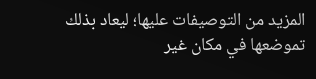المزيد من التوصيفات عليها؛ ليعاد بذلك تموضعها في مكان غير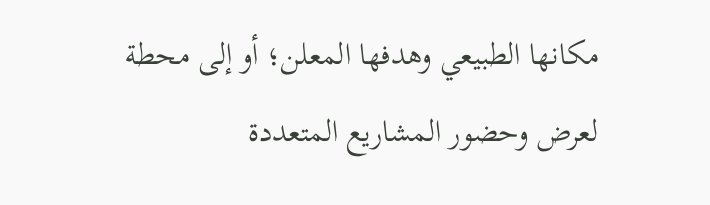مكانها الطبيعي وهدفها المعلن؛ أو إلى محطة لعرض وحضور المشاريع المتعددة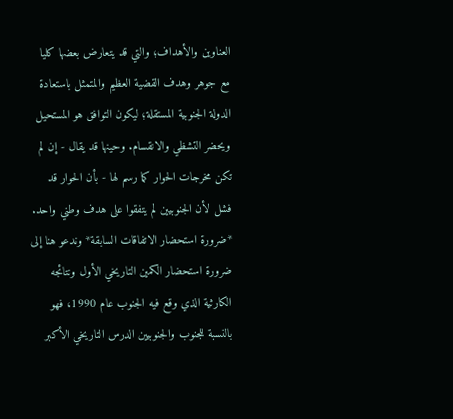العناوين والأهداف؛ والتي قد يتعارض بعضها كليا مع جوهر وهدف القضية العظيم والمتمثل باستعادة الدولة الجنوبية المستقلة؛ ليكون التوافق هو المستحيل ويحضر التشظي والانقسام. وحينها قد يقال - إن لم تكن مخرجات الحوار كما رسم لها - بأن الحوار قد فشل لأن الجنوبيين لم يتفقوا على هدف وطني واحد. *ضرورة استحضار الاتفاقات السابقة* وندعو هنا إلى ضرورة استحضار الكمين التاريخي الأول ونتائجه الكارثية الذي وقع فيه الجنوب عام 1990، فهو بالنسبة للجنوب والجنوبيين الدرس التاريخي الأكبر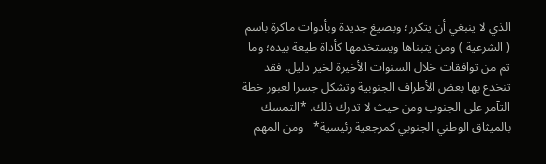الذي لا ينبغي أن يتكرر؛ وبصيغ جديدة وبأدوات ماكرة باسم ( الشرعية ) ومن يتبناها ويستخدمها كأداة طيعة بيده؛ وما تم من توافقات خلال السنوات الأخيرة لخير دليل. فقد تنخدع بها بعض الأطراف الجنوبية وتشكل جسرا لعبور خطة التآمر على الجنوب ومن حيث لا تدرك ذلك. *التمسك بالميثاق الوطني الجنوبي كمرجعية رئيسية*   ومن المهم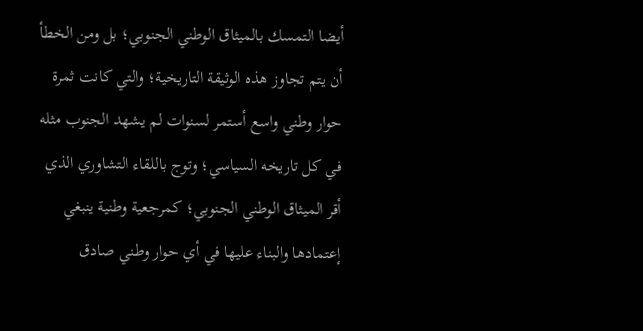أيضا التمسك بالميثاق الوطني الجنوبي؛ بل ومن الخطأ أن يتم تجاوز هذه الوثيقة التاريخية؛ والتي كانت ثمرة حوار وطني واسع أستمر لسنوات لم يشهد الجنوب مثله في كل تاريخه السياسي؛ وتوج باللقاء التشاوري الذي أقر الميثاق الوطني الجنوبي؛ كمرجعية وطنية ينبغي إعتمادها والبناء عليها في أي حوار وطني صادق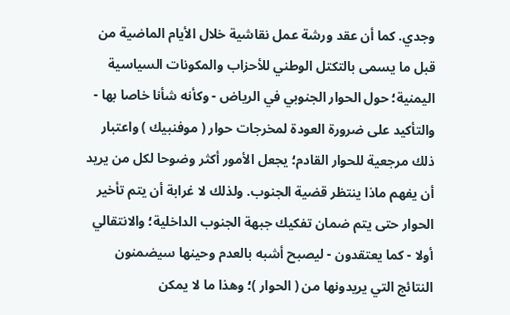وجدي. كما أن عقد ورشة عمل نقاشية خلال الأيام الماضية من قبل ما يسمى بالتكتل الوطني للأحزاب والمكونات السياسية اليمنية؛ حول الحوار الجنوبي في الرياض - وكأنه شأنا خاصا بها - والتأكيد على ضرورة العودة لمخرجات حوار ( موفنبيك ) واعتبار ذلك مرجعية للحوار القادم؛ يجعل الأمور أكثر وضوحا لكل من يريد أن يفهم ماذا ينتظر قضية الجنوب. ولذلك لا غرابة أن يتم تأخير الحوار حتى يتم ضمان تفكيك جبهة الجنوب الداخلية؛ والانتقالي أولا - كما يعتقدون - ليصبح أشبه بالعدم وحينها سيضمنون النتائج التي يريدونها من ( الحوار )؛ وهذا ما لا يمكن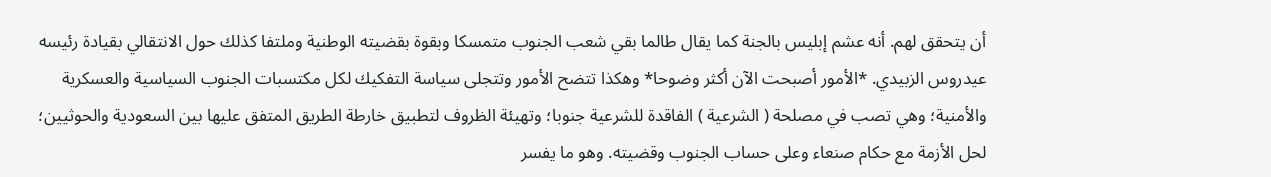أن يتحقق لهم. أنه عشم إبليس بالجنة كما يقال طالما بقي شعب الجنوب متمسكا وبقوة بقضيته الوطنية وملتفا كذلك حول الانتقالي بقيادة رئيسه عيدروس الزبيدي. *الأمور أصبحت الآن أكثر وضوحا* وهكذا تتضح الأمور وتتجلى سياسة التفكيك لكل مكتسبات الجنوب السياسية والعسكرية والأمنية؛ وهي تصب في مصلحة ( الشرعية ) الفاقدة للشرعية جنوبا؛ وتهيئة الظروف لتطبيق خارطة الطريق المتفق عليها بين السعودية والحوثيين؛ لحل الأزمة مع حكام صنعاء وعلى حساب الجنوب وقضيته. وهو ما يفسر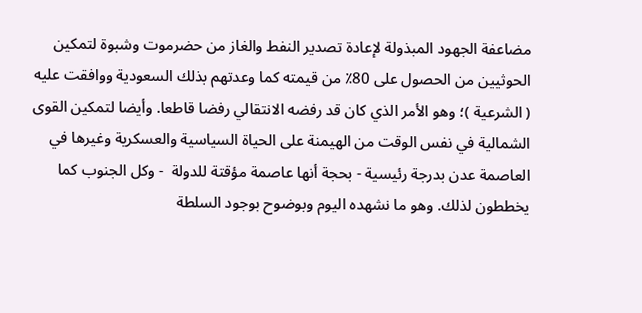مضاعفة الجهود المبذولة لإعادة تصدير النفط والغاز من حضرموت وشبوة لتمكين الحوثيين من الحصول على 80٪ من قيمته كما وعدتهم بذلك السعودية ووافقت عليه ( الشرعية )؛ وهو الأمر الذي كان قد رفضه الانتقالي رفضا قاطعا. وأيضا لتمكين القوى الشمالية في نفس الوقت من الهيمنة على الحياة السياسية والعسكرية وغيرها في العاصمة عدن بدرجة رئيسية - بحجة أنها عاصمة مؤقتة للدولة  - وكل الجنوب كما يخططون لذلك. وهو ما نشهده اليوم وبوضوح بوجود السلطة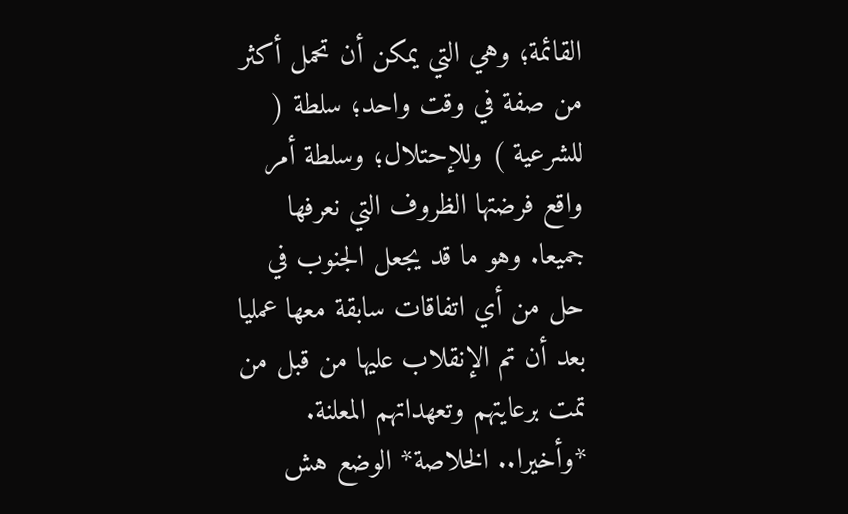القائمة؛ وهي التي يمكن أن تحمل أكثر من صفة في وقت واحد؛ سلطة ( للشرعية ) وللإحتلال؛ وسلطة أمر واقع فرضتها الظروف التي نعرفها جميعا. وهو ما قد يجعل الجنوب في حل من أي اتفاقات سابقة معها عمليا بعد أن تم الإنقلاب عليها من قبل من تمت برعايتهم وتعهداتهم المعلنة. *وأخيرا.. الخلاصة* الوضع هش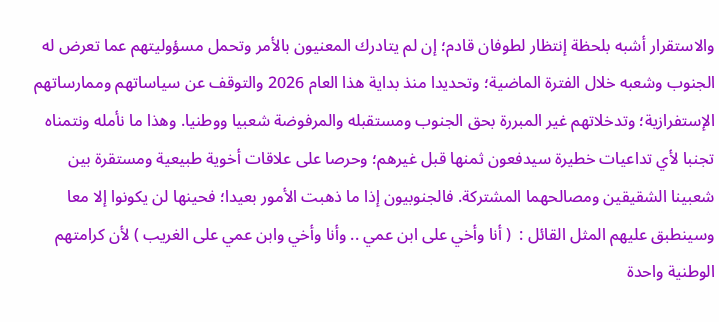والاستقرار أشبه بلحظة إنتظار لطوفان قادم؛ إن لم يتادرك المعنيون بالأمر وتحمل مسؤوليتهم عما تعرض له الجنوب وشعبه خلال الفترة الماضية؛ وتحديدا منذ بداية هذا العام 2026 والتوقف عن سياساتهم وممارساتهم الإستفرازية؛ وتدخلاتهم غير المبررة بحق الجنوب ومستقبله والمرفوضة شعبيا ووطنيا. وهذا ما نأمله ونتمناه تجنبا لأي تداعيات خطيرة سيدفعون ثمنها قبل غيرهم؛ وحرصا على علاقات أخوية طبيعية ومستقرة بين شعبينا الشقيقين ومصالحهما المشتركة. فالجنوبيون إذا ما ذهبت الأمور بعيدا؛ فحينها لن يكونوا إلا معا وسينطبق عليهم المثل القائل :  ( أنا وأخي على ابن عمي .. وأنا وأخي وابن عمي على الغريب ) لأن كرامتهم الوطنية واحدة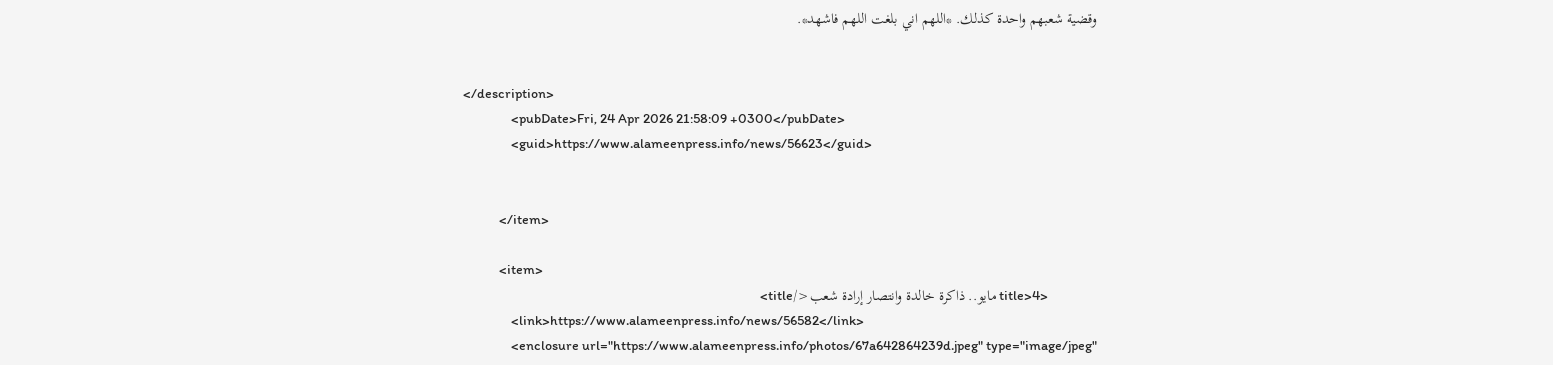وقضية شعبهم واحدة كذلك. *اللهم اني بلغت اللهم فاشهد*.


</description>
                <pubDate>Fri, 24 Apr 2026 21:58:09 +0300</pubDate>
                <guid>https://www.alameenpress.info/news/56623</guid>


            </item>

            <item>
                <title>4 مايو.. ذاكرة خالدة وانتصار إرادة شعب</title>
                <link>https://www.alameenpress.info/news/56582</link>
                <enclosure url="https://www.alameenpress.info/photos/67a642864239d.jpeg" type="image/jpeg"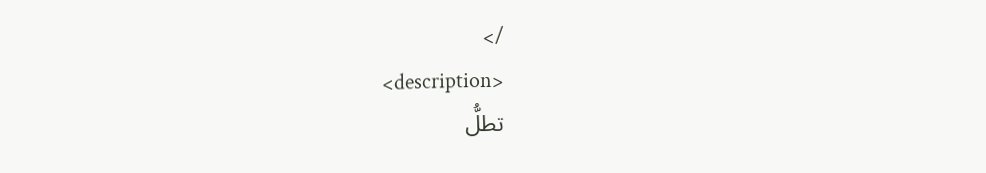/>
                <description>
تطلُّ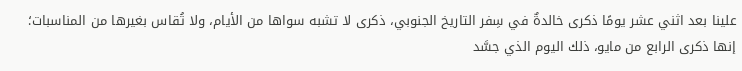علينا بعد اثني عشر يومًا ذكرى خالدةٌ في سِفر التاريخ الجنوبي، ذكرى لا تشبه سواها من الأيام، ولا تُقاس بغيرها من المناسبات؛ إنها ذكرى الرابع من مايو، ذلك اليوم الذي جسَّد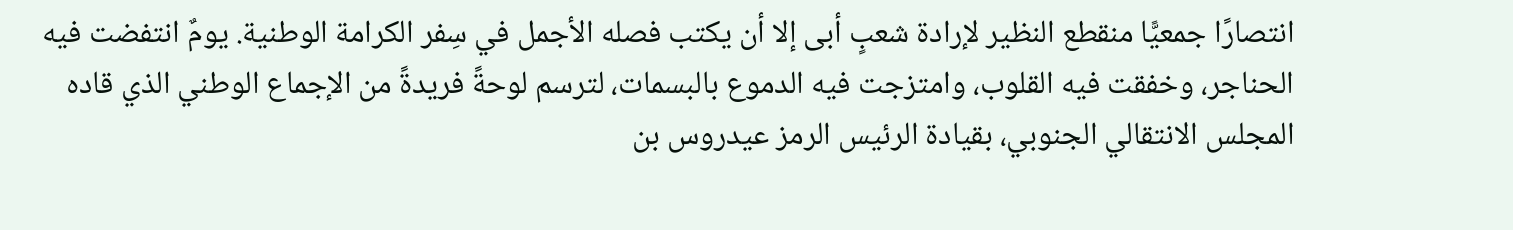انتصارًا جمعيًّا منقطع النظير لإرادة شعبٍ أبى إلا أن يكتب فصله الأجمل في سِفر الكرامة الوطنية. يومٌ انتفضت فيه الحناجر، وخفقت فيه القلوب، وامتزجت فيه الدموع بالبسمات، لترسم لوحةً فريدةً من الإجماع الوطني الذي قاده المجلس الانتقالي الجنوبي، بقيادة الرئيس الرمز عيدروس بن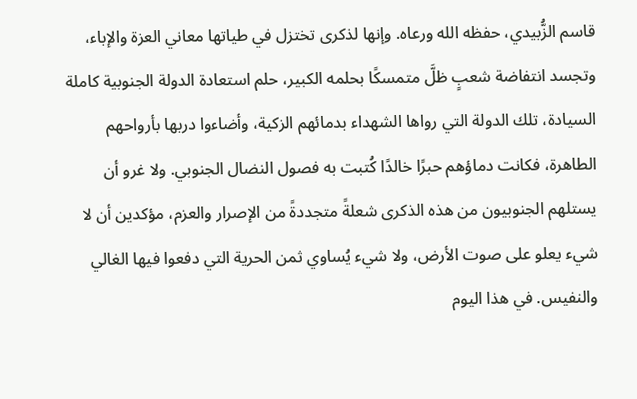قاسم الزُّبيدي، حفظه الله ورعاه. وإنها لذكرى تختزل في طياتها معاني العزة والإباء، وتجسد انتفاضة شعبٍ ظلَّ متمسكًا بحلمه الكبير، حلم استعادة الدولة الجنوبية كاملة السيادة، تلك الدولة التي رواها الشهداء بدمائهم الزكية، وأضاءوا دربها بأرواحهم الطاهرة، فكانت دماؤهم حبرًا خالدًا كُتبت به فصول النضال الجنوبي. ولا غرو أن يستلهم الجنوبيون من هذه الذكرى شعلةً متجددةً من الإصرار والعزم، مؤكدين أن لا شيء يعلو على صوت الأرض، ولا شيء يُساوي ثمن الحرية التي دفعوا فيها الغالي والنفيس. في هذا اليوم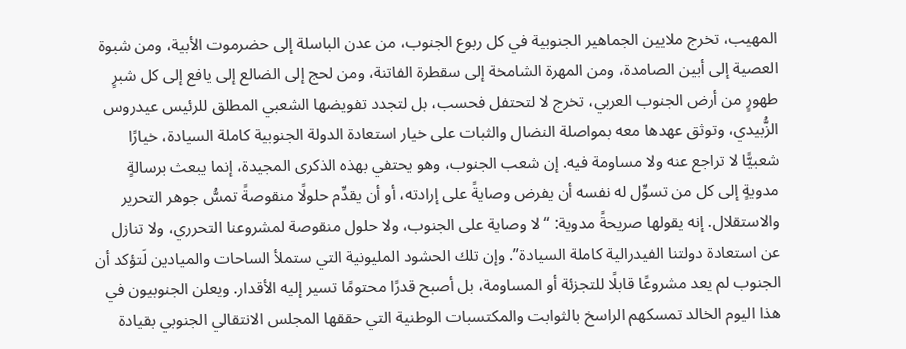المهيب، تخرج ملايين الجماهير الجنوبية في كل ربوع الجنوب، من عدن الباسلة إلى حضرموت الأبية، ومن شبوة العصية إلى أبين الصامدة، ومن المهرة الشامخة إلى سقطرة الفاتنة، ومن لحج إلى الضالع إلى يافع إلى كل شبرٍ طهورٍ من أرض الجنوب العربي، تخرج لا لتحتفل فحسب، بل لتجدد تفويضها الشعبي المطلق للرئيس عيدروس الزُّبيدي، وتوثق عهدها معه بمواصلة النضال والثبات على خيار استعادة الدولة الجنوبية كاملة السيادة، خيارًا شعبيًّا لا تراجع عنه ولا مساومة فيه. إن شعب الجنوب، وهو يحتفي بهذه الذكرى المجيدة، إنما يبعث برسالةٍ مدويةٍ إلى كل من تسوِّل له نفسه أن يفرض وصايةً على إرادته، أو أن يقدِّم حلولًا منقوصةً تمسُّ جوهر التحرير والاستقلال. إنه يقولها صريحةً مدوية: “لا وصاية على الجنوب، ولا حلول منقوصة لمشروعنا التحرري، ولا تنازل عن استعادة دولتنا الفيدرالية كاملة السيادة”. وإن تلك الحشود المليونية التي ستملأ الساحات والميادين لَتؤكد أن الجنوب لم يعد مشروعًا قابلًا للتجزئة أو المساومة، بل أصبح قدرًا محتومًا تسير إليه الأقدار. ويعلن الجنوبيون في هذا اليوم الخالد تمسكهم الراسخ بالثوابت والمكتسبات الوطنية التي حققها المجلس الانتقالي الجنوبي بقيادة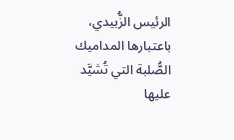الرئيس الزُّبيدي، باعتبارها المداميك الصُّلبة التي تُشيَّد عليها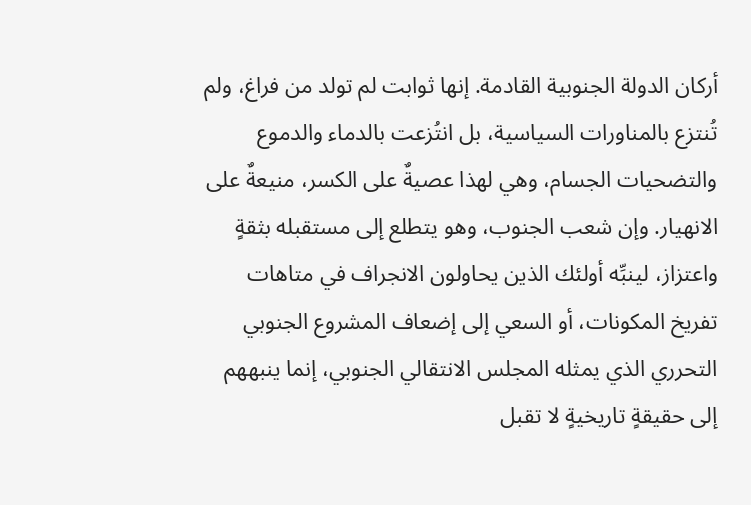أركان الدولة الجنوبية القادمة. إنها ثوابت لم تولد من فراغ، ولم تُنتزع بالمناورات السياسية، بل انتُزعت بالدماء والدموع والتضحيات الجسام، وهي لهذا عصيةٌ على الكسر، منيعةٌ على الانهيار. وإن شعب الجنوب، وهو يتطلع إلى مستقبله بثقةٍ واعتزاز، لينبِّه أولئك الذين يحاولون الانجراف في متاهات تفريخ المكونات، أو السعي إلى إضعاف المشروع الجنوبي التحرري الذي يمثله المجلس الانتقالي الجنوبي، إنما ينبههم إلى حقيقةٍ تاريخيةٍ لا تقبل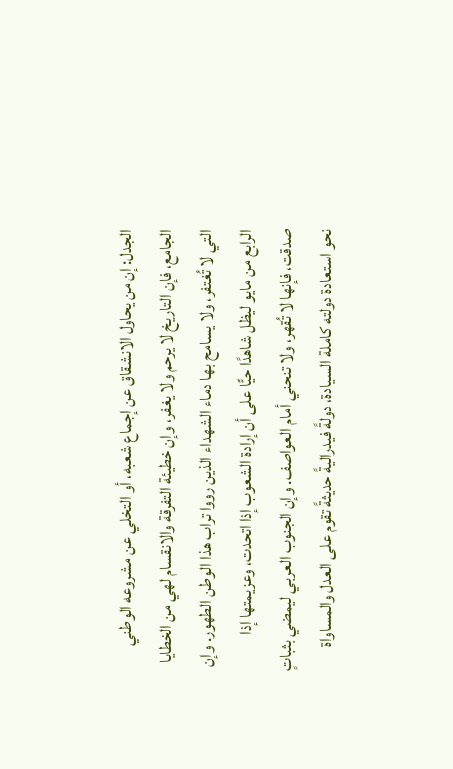الجدل: إن من يحاول الانشقاق عن إجماع شعبه، أو التخلي عن مشروعه الوطني الجامع، فإن التاريخ لا يرحم ولا يغفر، وإن خطيئة التفرقة والانقسام لهي من الخطايا التي لا تُغتفر، ولا يسامح بها دماء الشهداء الذين رووا تراب هذا الوطن الطهور. وإن الرابع من مايو ليظل شاهدًا حيًّا على أن إرادة الشعوب إذا اتحدت، وعزيمتها إذا صدقت، فإنها لا تُقهر، ولا تنحني أمام العواصف. وإن الجنوب العربي ليمضي بثباتٍ نحو استعادة دولته كاملة السيادة، دولةً فيدراليةً حديثةً تقوم على العدل والمساواة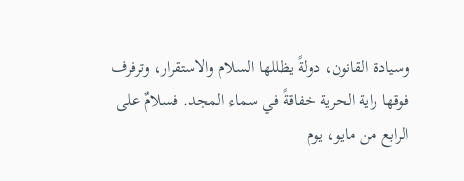وسيادة القانون، دولةً يظللها السلام والاستقرار، وترفرف فوقها راية الحرية خفاقةً في سماء المجد. فسلامٌ على الرابع من مايو، يوم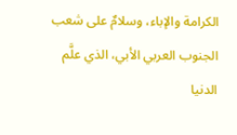الكرامة والإباء، وسلامٌ على شعب الجنوب العربي الأبي، الذي علَّم الدنيا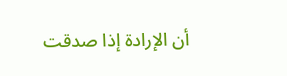أن الإرادة إذا صدقت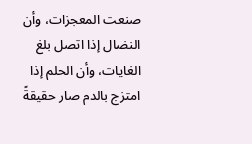صنعت المعجزات، وأن النضال إذا اتصل بلغ الغايات، وأن الحلم إذا امتزج بالدم صار حقيقةً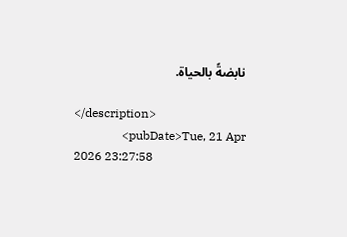نابضةً بالحياة.

</description>
                <pubDate>Tue, 21 Apr 2026 23:27:58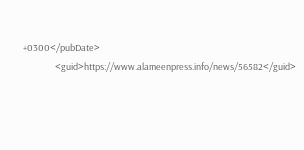+0300</pubDate>
                <guid>https://www.alameenpress.info/news/56582</guid>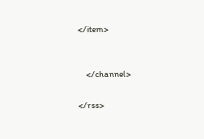</item>


    </channel>

</rss>